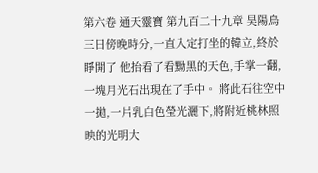第六卷 通天靈寶 第九百二十九章 昊陽鳥
三日傍晚時分,一直入定打坐的韓立,終於睜開了 他抬看了看黝黑的天色,手掌一翻,一塊月光石出現在了手中。 將此石往空中一拋,一片乳白色瑩光灑下,將附近桃林照映的光明大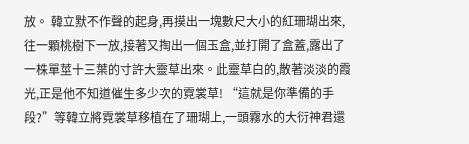放。 韓立默不作聲的起身,再摸出一塊數尺大小的紅珊瑚出來,往一顆桃樹下一放,接著又掏出一個玉盒,並打開了盒蓋,露出了一株單莖十三葉的寸許大靈草出來。此靈草白的,散著淡淡的霞光,正是他不知道催生多少次的霓裳草! “這就是你準備的手段?”等韓立將霓裳草移植在了珊瑚上,一頭霧水的大衍神君還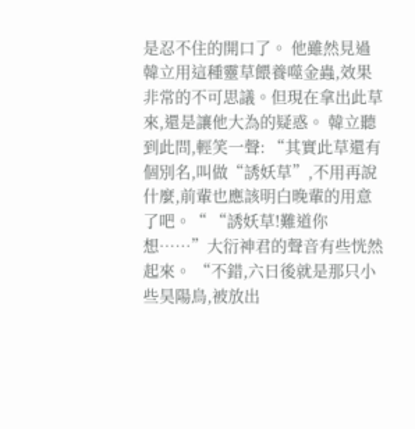是忍不住的開口了。 他雖然見過韓立用這種靈草餵養噬金蟲,效果非常的不可思議。但現在拿出此草來,還是讓他大為的疑惑。 韓立聽到此問,輕笑一聲: “其實此草還有個別名,叫做“誘妖草”,不用再說什麼,前輩也應該明白晚輩的用意了吧。“ “誘妖草!難道你想……”大衍神君的聲音有些恍然起來。 “不錯,六日後就是那只小些昊陽鳥,被放出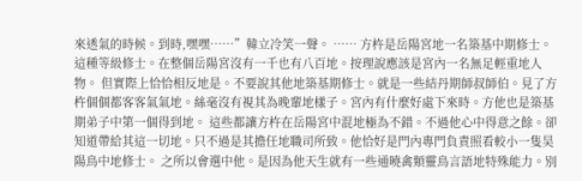來透氣的時候。到時,嘿嘿……”韓立冷笑一聲。 …… 方杵是岳陽宮地一名築基中期修士。這種等級修士。在整個岳陽宮沒有一千也有八百地。按理說應該是宮內一名無足輕重地人物。 但實際上恰恰相反地是。不要說其他地築基期修士。就是一些結丹期師叔師伯。見了方杵個個都客客氣氣地。絲毫沒有視其為晚輩地樣子。宮內有什麼好處下來時。方他也是築基期弟子中第一個得到地。 這些都讓方杵在岳陽宮中混地極為不錯。不過他心中得意之餘。卻知道帶給其這一切地。只不過是其擔任地職司所致。他恰好是門內專門負責照看較小一隻昊陽鳥中地修士。 之所以會選中他。是因為他天生就有一些通曉禽類靈鳥言語地特殊能力。別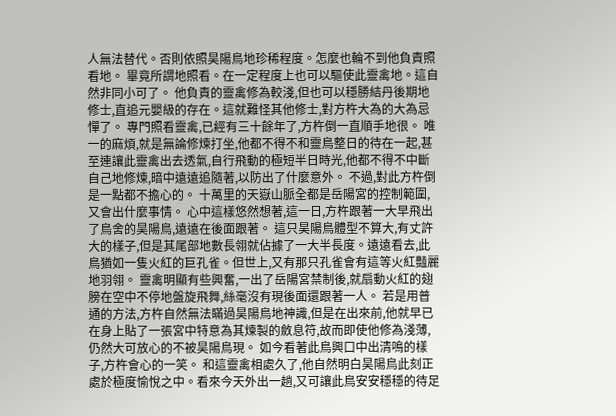人無法替代。否則依照昊陽鳥地珍稀程度。怎麼也輪不到他負責照看地。 畢竟所謂地照看。在一定程度上也可以驅使此靈禽地。這自然非同小可了。 他負責的靈禽修為較淺,但也可以穩勝結丹後期地修士,直追元嬰級的存在。這就難怪其他修士,對方杵大為的大為忌憚了。 專門照看靈禽,已經有三十餘年了,方杵倒一直順手地很。 唯一的麻煩,就是無論修煉打坐,他都不得不和靈鳥整日的待在一起,甚至連讓此靈禽出去透氣,自行飛動的極短半日時光,他都不得不中斷自己地修煉,暗中遠遠追隨著,以防出了什麼意外。 不過,對此方杵倒是一點都不擔心的。 十萬里的天嶽山脈全都是岳陽宮的控制範圍,又會出什麼事情。 心中這樣悠然想著,這一日,方杵跟著一大早飛出了鳥舍的昊陽鳥,遠遠在後面跟著。 這只昊陽鳥體型不算大,有丈許大的樣子,但是其尾部地數長翎就佔據了一大半長度。遠遠看去,此鳥猶如一隻火紅的巨孔雀。但世上,又有那只孔雀會有這等火紅豔麗地羽翎。 靈禽明顯有些興奮,一出了岳陽宮禁制後,就扇動火紅的翅膀在空中不停地盤旋飛舞,絲毫沒有現後面還跟著一人。 若是用普通的方法,方杵自然無法瞞過昊陽鳥地神識,但是在出來前,他就早已在身上貼了一張宮中特意為其煉製的斂息符,故而即使他修為淺薄,仍然大可放心的不被昊陽鳥現。 如今看著此鳥興口中出清鳴的樣子,方杵會心的一笑。 和這靈禽相處久了,他自然明白昊陽鳥此刻正處於極度愉悅之中。看來今天外出一趟,又可讓此鳥安安穩穩的待足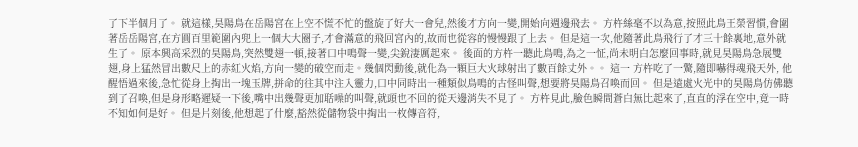了下半個月了。 就這樣,昊陽鳥在岳陽宮在上空不慌不忙的盤旋了好大一會兒,然後才方向一變,開始向週邊飛去。 方杵絲毫不以為意,按照此鳥王榮習慣,會圍著岳岳陽宮,在方圓百里範圍內兜上一個大大圈子,才會滿意的飛回宮內的,故而也從容的慢慢跟了上去。 但是這一次,他隨著此鳥飛行了才三十餘裏地,意外就生了。 原本興高采烈的昊陽鳥,突然雙翅一頓,接著口中鳴聲一變,尖銳淒厲起來。 後面的方杵一聽此鳥鳴,為之一怔,尚未明白怎麼回事時,就見昊陽鳥急展雙翅,身上猛然冒出數尺上的赤紅火焰,方向一變的破空而走。幾個閃動後,就化為一顆巨大火球射出了數百餘丈外。。 這一 方杵吃了一驚,隨即嚇得魂飛天外, 他醒悟過來後,急忙從身上掏出一塊玉牌,拼命的往其中注入靈力,口中同時出一種類似鳥鳴的古怪叫聲,想要將昊陽鳥召喚而回。 但是遠處火光中的昊陽鳥仿佛聽到了召喚,但是身形略遲疑一下後,嘴中出幾聲更加聒噪的叫聲,就頭也不回的從天邊消失不見了。 方杵見此,臉色瞬間蒼白無比起來了,直直的浮在空中,竟一時不知如何是好。 但是片刻後,他想起了什麼,豁然從儲物袋中掏出一枚傳音符,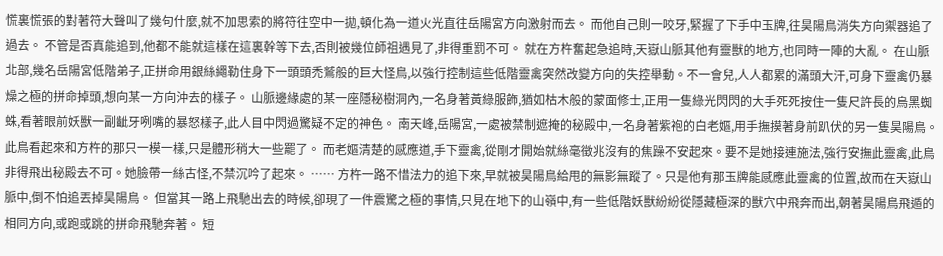慌裏慌張的對著符大聲叫了幾句什麼,就不加思索的將符往空中一拋,頓化為一道火光直往岳陽宮方向激射而去。 而他自己則一咬牙,緊握了下手中玉牌,往昊陽鳥消失方向禦器追了過去。 不管是否真能追到,他都不能就這樣在這裏幹等下去,否則被幾位師祖遇見了,非得重罰不可。 就在方杵奮起急追時,天嶽山脈其他有靈獸的地方,也同時一陣的大亂。 在山脈北部,幾名岳陽宮低階弟子,正拼命用銀絲繩勒住身下一頭頭禿鷲般的巨大怪鳥,以強行控制這些低階靈禽突然改變方向的失控舉動。不一會兒,人人都累的滿頭大汗,可身下靈禽仍暴燥之極的拼命掉頭,想向某一方向沖去的樣子。 山脈邊緣處的某一座隱秘樹洞內,一名身著黃綠服飾,猶如枯木般的蒙面修士,正用一隻綠光閃閃的大手死死按住一隻尺許長的烏黑蜘蛛,看著眼前妖獸一副齜牙咧嘴的暴怒樣子,此人目中閃過驚疑不定的神色。 南天峰,岳陽宮,一處被禁制遮掩的秘殿中,一名身著紫袍的白老嫗,用手撫摸著身前趴伏的另一隻昊陽鳥。此鳥看起來和方杵的那只一模一樣,只是體形稍大一些罷了。 而老嫗清楚的感應道,手下靈禽,從剛才開始就絲毫徵兆沒有的焦躁不安起來。要不是她接連施法,強行安撫此靈禽,此鳥非得飛出秘殿去不可。她臉帶一絲古怪,不禁沉吟了起來。 …… 方杵一路不惜法力的追下來,早就被昊陽鳥給甩的無影無蹤了。只是他有那玉牌能感應此靈禽的位置,故而在天嶽山脈中,倒不怕追丟掉昊陽鳥。 但當其一路上飛馳出去的時候,卻現了一件震驚之極的事情,只見在地下的山嶺中,有一些低階妖獸紛紛從隱藏極深的獸穴中飛奔而出,朝著昊陽鳥飛遁的相同方向,或跑或跳的拼命飛馳奔著。 短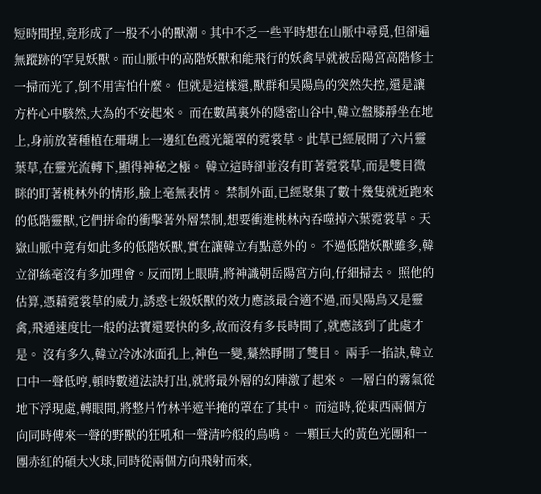短時間捏,竟形成了一股不小的獸潮。其中不乏一些平時想在山脈中尋覓,但卻遍無蹤跡的罕見妖獸。而山脈中的高階妖獸和能飛行的妖禽早就被岳陽宮高階修士一掃而光了,倒不用害怕什麼。 但就是這樣還,獸群和昊陽鳥的突然失控,還是讓方杵心中駭然,大為的不安起來。 而在數萬裏外的隱密山谷中,韓立盤膝靜坐在地上,身前放著種植在珊瑚上一邊紅色霞光籠罩的霓裳草。此草已經展開了六片靈葉草,在靈光流轉下,顯得神秘之極。 韓立這時卻並沒有盯著霓裳草,而是雙目微眯的盯著桃林外的情形,臉上毫無表情。 禁制外面,已經聚集了數十幾隻就近跑來的低階靈獸,它們拼命的衝擊著外層禁制,想要衝進桃林內吞噬掉六葉霓裳草。天嶽山脈中竟有如此多的低階妖獸,實在讓韓立有點意外的。 不過低階妖獸雖多,韓立卻絲毫沒有多加理會。反而閉上眼睛,將神識朝岳陽宮方向,仔細掃去。 照他的估算,憑藉霓裳草的威力,誘惑七級妖獸的效力應該最合適不過,而昊陽鳥又是靈禽,飛遁速度比一般的法寶還要快的多,故而沒有多長時間了,就應該到了此處才是。 沒有多久,韓立冷冰冰面孔上,神色一變,驀然睜開了雙目。 兩手一掐訣,韓立口中一聲低哼,頓時數道法訣打出,就將最外層的幻陣激了起來。 一層白的霧氣從地下浮現處,轉眼間,將整片竹林半遮半掩的罩在了其中。 而這時,從東西兩個方向同時傳來一聲的野獸的狂吼和一聲清吟般的鳥鳴。 一顆巨大的黃色光團和一團赤紅的碩大火球,同時從兩個方向飛射而來,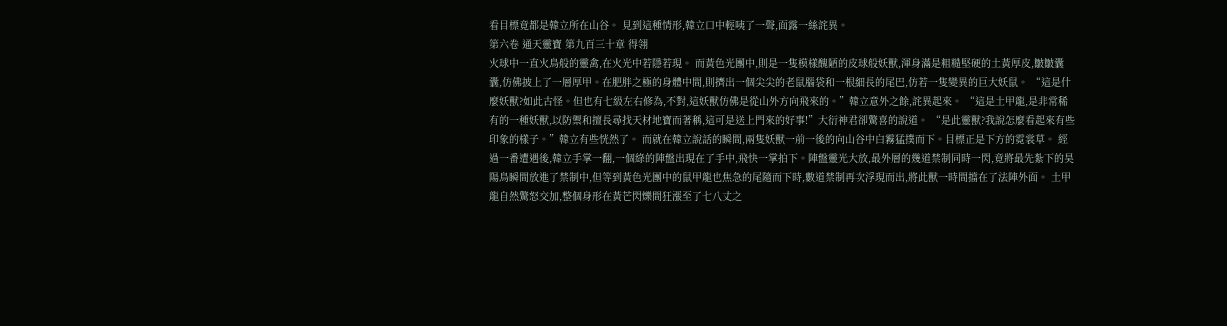看目標竟都是韓立所在山谷。 見到這種情形,韓立口中輕咦了一聲,面露一絲詫異。
第六卷 通天靈寶 第九百三十章 得翎
火球中一直火鳥般的靈禽,在火光中若隱若現。 而黃色光團中,則是一隻模樣醜陋的皮球般妖獸,渾身滿是粗糙堅硬的土黃厚皮,皺皺囊囊,仿佛披上了一層厚甲。在肥胖之極的身體中間,則擠出一個尖尖的老鼠腦袋和一根細長的尾巴,仿若一隻變異的巨大妖鼠。 “這是什麼妖獸?如此古怪。但也有七級左右修為,不對,這妖獸仿佛是從山外方向飛來的。”韓立意外之餘,詫異起來。 “這是土甲龍,是非常稀有的一種妖獸,以防禦和擅長尋找天材地寶而著稱,這可是送上門來的好事!”大衍神君卻驚喜的說道。 “是此靈獸?我說怎麼看起來有些印象的樣子。”韓立有些恍然了。 而就在韓立說話的瞬間,兩隻妖獸一前一後的向山谷中白霧猛撲而下。目標正是下方的霓裳草。 經過一番遭遇後,韓立手掌一翻,一個綠的陣盤出現在了手中,飛快一掌拍下。陣盤靈光大放,最外層的幾道禁制同時一閃,竟將最先紮下的昊陽鳥瞬間放進了禁制中,但等到黃色光團中的鼠甲龍也焦急的尾隨而下時,數道禁制再次浮現而出,將此獸一時間擋在了法陣外面。 土甲龍自然驚怒交加,整個身形在黃芒閃爍間狂漲至了七八丈之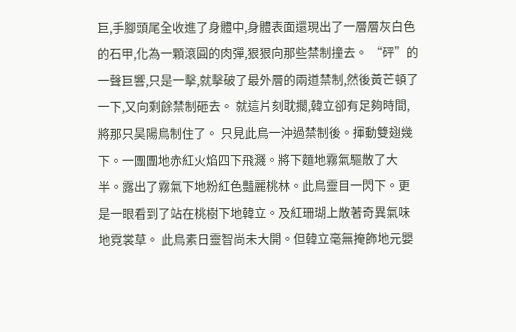巨,手腳頭尾全收進了身體中,身體表面還現出了一層層灰白色的石甲,化為一顆滾圓的肉彈,狠狠向那些禁制撞去。 “砰”的一聲巨響,只是一擊,就擊破了最外層的兩道禁制,然後黃芒頓了一下,又向剩餘禁制砸去。 就這片刻耽擱,韓立卻有足夠時間,將那只昊陽鳥制住了。 只見此鳥一沖過禁制後。揮動雙翅幾下。一團團地赤紅火焰四下飛濺。將下麵地霧氣驅散了大半。露出了霧氣下地粉紅色豔麗桃林。此鳥靈目一閃下。更是一眼看到了站在桃樹下地韓立。及紅珊瑚上散著奇異氣味地霓裳草。 此鳥素日靈智尚未大開。但韓立毫無掩飾地元嬰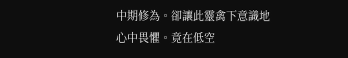中期修為。卻讓此靈禽下意識地心中畏懼。竟在低空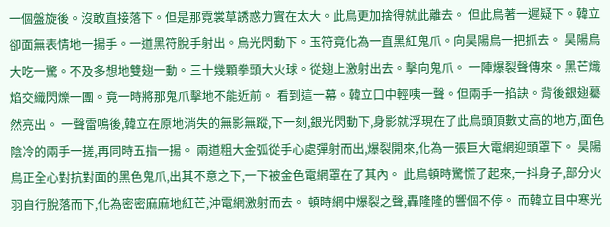一個盤旋後。沒敢直接落下。但是那霓裳草誘惑力實在太大。此鳥更加捨得就此離去。 但此鳥著一遲疑下。韓立卻面無表情地一揚手。一道黑符脫手射出。烏光閃動下。玉符竟化為一直黑紅鬼爪。向昊陽鳥一把抓去。 昊陽鳥大吃一驚。不及多想地雙翅一動。三十幾顆拳頭大火球。從翅上激射出去。擊向鬼爪。 一陣爆裂聲傳來。黑芒熾焰交織閃爍一團。竟一時將那鬼爪擊地不能近前。 看到這一幕。韓立口中輕咦一聲。但兩手一掐訣。背後銀翅驀然亮出。 一聲雷鳴後,韓立在原地消失的無影無蹤,下一刻,銀光閃動下,身影就浮現在了此鳥頭頂數丈高的地方,面色陰冷的兩手一搓,再同時五指一揚。 兩道粗大金弧從手心處彈射而出,爆裂開來,化為一張巨大電網迎頭罩下。 昊陽鳥正全心對抗對面的黑色鬼爪,出其不意之下,一下被金色電網罩在了其內。 此鳥頓時驚慌了起來,一抖身子,部分火羽自行脫落而下,化為密密麻麻地紅芒,沖電網激射而去。 頓時網中爆裂之聲,轟隆隆的響個不停。 而韓立目中寒光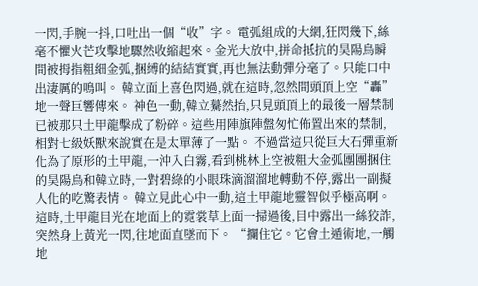一閃,手腕一抖,口吐出一個“收”字。 電弧組成的大網,狂閃幾下,絲毫不懼火芒攻擊地驟然收縮起來。金光大放中,拼命抵抗的昊陽鳥瞬間被拇指粗細金弧,捆縛的結結實實,再也無法動彈分毫了。只能口中出淒厲的鳴叫。 韓立面上喜色閃過,就在這時,忽然間頭頂上空“轟”地一聲巨響傳來。 神色一動,韓立驀然抬,只見頭頂上的最後一層禁制已被那只土甲龍擊成了粉碎。這些用陣旗陣盤匆忙佈置出來的禁制,相對七級妖獸來說實在是太單薄了一點。 不過當這只從巨大石彈重新化為了原形的土甲龍,一沖入白霧,看到桃林上空被粗大金弧團團捆住的昊陽鳥和韓立時,一對碧綠的小眼珠滴溜溜地轉動不停,露出一副擬人化的吃驚表情。 韓立見此心中一動,這土甲龍地靈智似乎極高啊。 這時,土甲龍目光在地面上的霓裳草上面一掃過後,目中露出一絲狡詐,突然身上黃光一閃,往地面直墜而下。 “攔住它。它會土遁術地,一觸地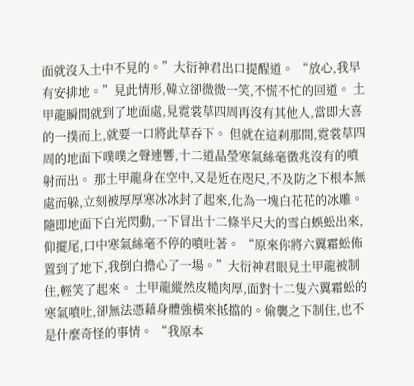面就沒入土中不見的。”大衍神君出口提醒道。 “放心,我早有安排地。”見此情形,韓立卻微微一笑,不慌不忙的回道。 土甲龍瞬間就到了地面處,見霓裳草四周再沒有其他人,當即大喜的一撲而上,就要一口將此草吞下。 但就在這刹那間,霓裳草四周的地面下噗噗之聲連響,十二道晶瑩寒氣絲毫徵兆沒有的噴射而出。 那土甲龍身在空中,又是近在咫尺,不及防之下根本無處而躲,立刻被厚厚寒冰冰封了起來,化為一塊白花花的冰雕。 隨即地面下白光閃動,一下冒出十二條半尺大的雪白蜈蚣出來,仰擺尾,口中寒氣絲毫不停的噴吐著。 “原來你將六翼霜蚣佈置到了地下,我倒白擔心了一場。”大衍神君眼見土甲龍被制住,輕笑了起來。 土甲龍縱然皮糙肉厚,面對十二隻六翼霜蚣的寒氣噴吐,卻無法憑藉身體強橫來抵擋的。偷襲之下制住,也不是什麼奇怪的事情。 “我原本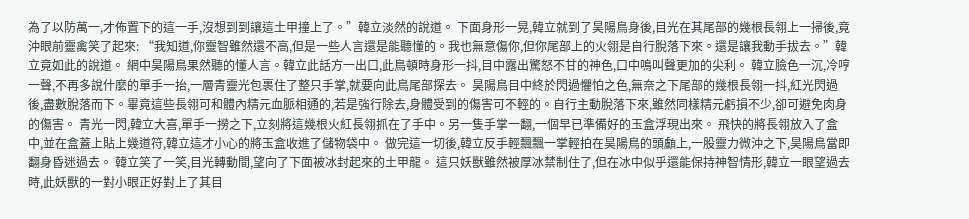為了以防萬一,才佈置下的這一手,沒想到到讓這土甲撞上了。”韓立淡然的說道。 下面身形一晃,韓立就到了昊陽鳥身後,目光在其尾部的幾根長翎上一掃後,竟沖眼前靈禽笑了起來: “我知道,你靈智雖然還不高,但是一些人言還是能聽懂的。我也無意傷你,但你尾部上的火翎是自行脫落下來。還是讓我動手拔去。”韓立竟如此的說道。 網中昊陽鳥果然聽的懂人言。韓立此話方一出口,此鳥頓時身形一抖,目中露出驚怒不甘的神色,口中鳴叫聲更加的尖利。 韓立臉色一沉,冷哼一聲,不再多說什麼的單手一抬,一層青靈光包裹住了整只手掌,就要向此鳥尾部探去。 昊陽鳥目中終於閃過懼怕之色,無奈之下尾部的幾根長翎一抖,紅光閃過後,盡數脫落而下。畢竟這些長翎可和體內精元血脈相通的,若是強行除去,身體受到的傷害可不輕的。自行主動脫落下來,雖然同樣精元虧損不少,卻可避免肉身的傷害。 青光一閃,韓立大喜,單手一撈之下,立刻將這幾根火紅長翎抓在了手中。另一隻手掌一翻,一個早已準備好的玉盒浮現出來。 飛快的將長翎放入了盒中,並在盒蓋上貼上幾道符,韓立這才小心的將玉盒收進了儲物袋中。 做完這一切後,韓立反手輕飄飄一掌輕拍在昊陽鳥的頭顱上,一股靈力微沖之下,昊陽鳥當即翻身昏迷過去。 韓立笑了一笑,目光轉動間,望向了下面被冰封起來的土甲龍。 這只妖獸雖然被厚冰禁制住了,但在冰中似乎還能保持神智情形,韓立一眼望過去時,此妖獸的一對小眼正好對上了其目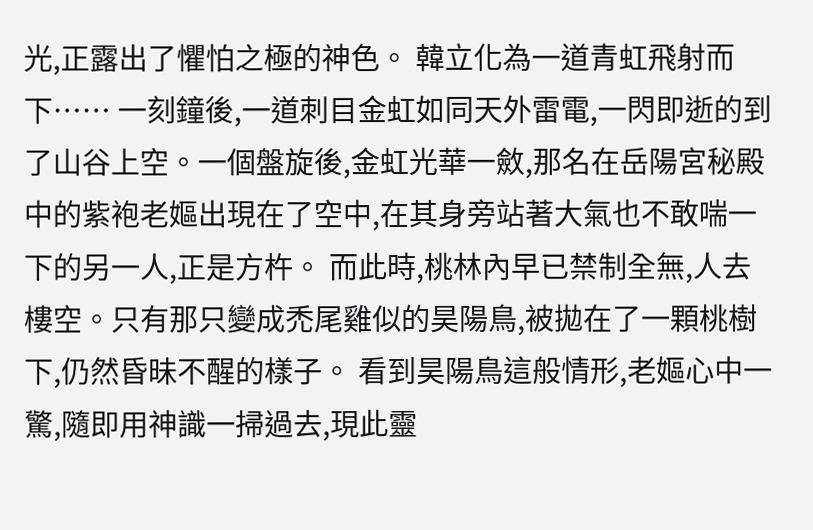光,正露出了懼怕之極的神色。 韓立化為一道青虹飛射而下…… 一刻鐘後,一道刺目金虹如同天外雷電,一閃即逝的到了山谷上空。一個盤旋後,金虹光華一斂,那名在岳陽宮秘殿中的紫袍老嫗出現在了空中,在其身旁站著大氣也不敢喘一下的另一人,正是方杵。 而此時,桃林內早已禁制全無,人去樓空。只有那只變成禿尾雞似的昊陽鳥,被拋在了一顆桃樹下,仍然昏昧不醒的樣子。 看到昊陽鳥這般情形,老嫗心中一驚,隨即用神識一掃過去,現此靈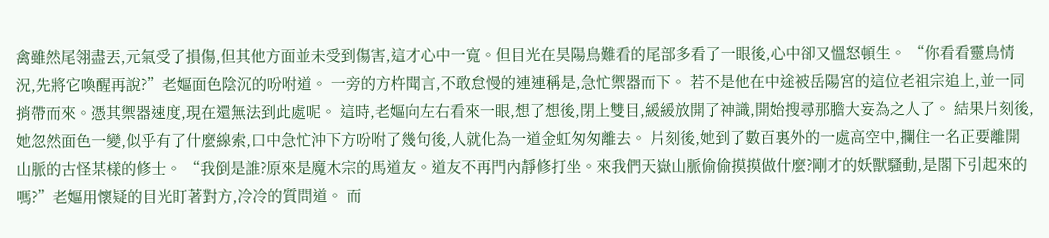禽雖然尾翎盡丟,元氣受了損傷,但其他方面並未受到傷害,這才心中一寬。但目光在昊陽鳥難看的尾部多看了一眼後,心中卻又慍怒頓生。 “你看看靈鳥情況,先將它喚醒再說?”老嫗面色陰沉的吩咐道。 一旁的方杵聞言,不敢怠慢的連連稱是,急忙禦器而下。 若不是他在中途被岳陽宮的這位老祖宗追上,並一同捎帶而來。憑其禦器速度,現在還無法到此處呢。 這時,老嫗向左右看來一眼,想了想後,閉上雙目,緩緩放開了神識,開始搜尋那膽大妄為之人了。 結果片刻後,她忽然面色一變,似乎有了什麼線索,口中急忙沖下方吩咐了幾句後,人就化為一道金虹匆匆離去。 片刻後,她到了數百裏外的一處高空中,攔住一名正要離開山脈的古怪某樣的修士。 “我倒是誰?原來是魔木宗的馬道友。道友不再門內靜修打坐。來我們天嶽山脈偷偷摸摸做什麼?剛才的妖獸騷動,是閣下引起來的嗎?”老嫗用懷疑的目光盯著對方,冷冷的質問道。 而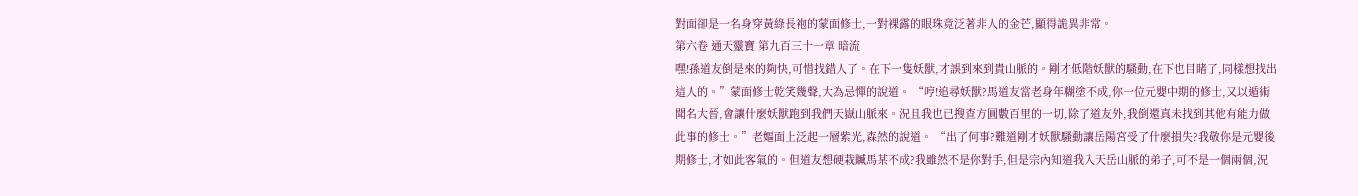對面卻是一名身穿黃綠長袍的蒙面修士,一對裸露的眼珠竟泛著非人的金芒,顯得詭異非常。
第六卷 通天靈寶 第九百三十一章 暗流
嘿!孫道友倒是來的夠快,可惜找錯人了。在下一隻妖獸,才誤到來到貴山脈的。剛才低階妖獸的騷動,在下也目睹了,同樣想找出這人的。”蒙面修士乾笑幾聲,大為忌憚的說道。 “哼!追尋妖獸?馬道友當老身年糊塗不成,你一位元嬰中期的修士,又以遁術聞名大晉,會讓什麼妖獸跑到我們天嶽山脈來。況且我也已搜查方圓數百里的一切,除了道友外,我倒還真未找到其他有能力做此事的修士。”老嫗面上泛起一層紫光,森然的說道。 “出了何事?難道剛才妖獸騷動讓岳陽宮受了什麼損失?我敬你是元嬰後期修士,才如此客氣的。但道友想硬栽贓馬某不成?我雖然不是你對手,但是宗內知道我入天岳山脈的弟子,可不是一個兩個,況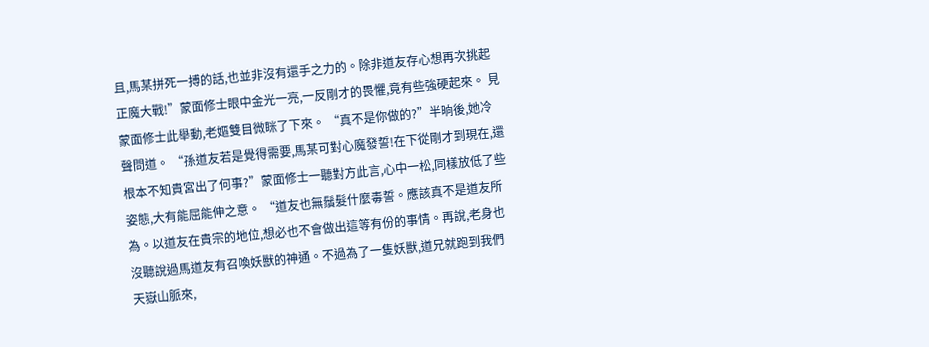且,馬某拼死一搏的話,也並非沒有還手之力的。除非道友存心想再次挑起正魔大戰!”蒙面修士眼中金光一亮,一反剛才的畏懼,竟有些強硬起來。 見蒙面修士此舉動,老嫗雙目微眯了下來。 “真不是你做的?”半晌後,她冷聲問道。 “孫道友若是覺得需要,馬某可對心魔發誓!在下從剛才到現在,還根本不知貴宮出了何事?”蒙面修士一聽對方此言,心中一松,同樣放低了些姿態,大有能屈能伸之意。 “道友也無鬚髮什麼毒誓。應該真不是道友所為。以道友在貴宗的地位,想必也不會做出這等有份的事情。再說,老身也沒聽說過馬道友有召喚妖獸的神通。不過為了一隻妖獸,道兄就跑到我們天嶽山脈來,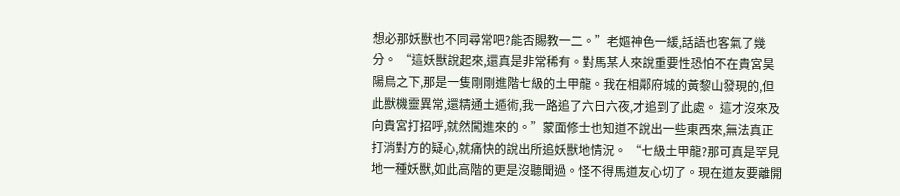想必那妖獸也不同尋常吧?能否賜教一二。”老嫗神色一緩,話語也客氣了幾分。 “這妖獸說起來,還真是非常稀有。對馬某人來說重要性恐怕不在貴宮昊陽鳥之下,那是一隻剛剛進階七級的土甲龍。我在相鄰府城的黃黎山發現的,但此獸機靈異常,還精通土遁術,我一路追了六日六夜,才追到了此處。 這才沒來及向貴宮打招呼,就然闖進來的。”蒙面修士也知道不說出一些東西來,無法真正打消對方的疑心,就痛快的說出所追妖獸地情況。 “七級土甲龍?那可真是罕見地一種妖獸,如此高階的更是沒聽聞過。怪不得馬道友心切了。現在道友要離開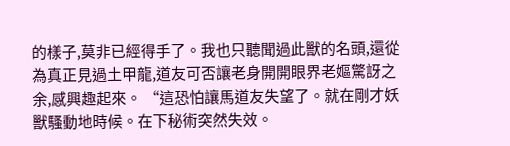的樣子,莫非已經得手了。我也只聽聞過此獸的名頭,還從為真正見過土甲龍,道友可否讓老身開開眼界老嫗驚訝之余,感興趣起來。 “這恐怕讓馬道友失望了。就在剛才妖獸騷動地時候。在下秘術突然失效。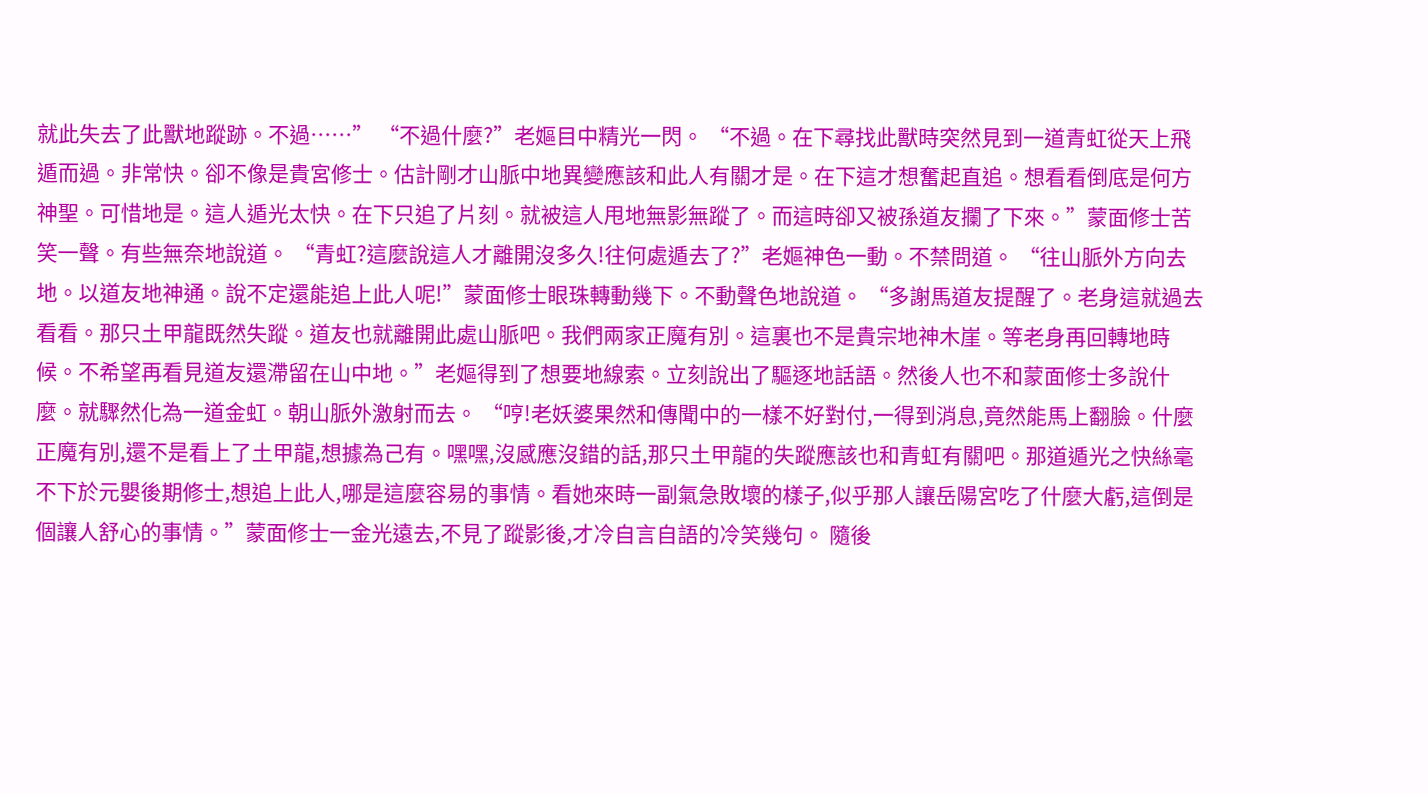就此失去了此獸地蹤跡。不過……” “不過什麼?”老嫗目中精光一閃。 “不過。在下尋找此獸時突然見到一道青虹從天上飛遁而過。非常快。卻不像是貴宮修士。估計剛才山脈中地異變應該和此人有關才是。在下這才想奮起直追。想看看倒底是何方神聖。可惜地是。這人遁光太快。在下只追了片刻。就被這人甩地無影無蹤了。而這時卻又被孫道友攔了下來。”蒙面修士苦笑一聲。有些無奈地說道。 “青虹?這麼說這人才離開沒多久!往何處遁去了?”老嫗神色一動。不禁問道。 “往山脈外方向去地。以道友地神通。說不定還能追上此人呢!”蒙面修士眼珠轉動幾下。不動聲色地說道。 “多謝馬道友提醒了。老身這就過去看看。那只土甲龍既然失蹤。道友也就離開此處山脈吧。我們兩家正魔有別。這裏也不是貴宗地神木崖。等老身再回轉地時候。不希望再看見道友還滯留在山中地。”老嫗得到了想要地線索。立刻說出了驅逐地話語。然後人也不和蒙面修士多說什麼。就驟然化為一道金虹。朝山脈外激射而去。 “哼!老妖婆果然和傳聞中的一樣不好對付,一得到消息,竟然能馬上翻臉。什麼正魔有別,還不是看上了土甲龍,想據為己有。嘿嘿,沒感應沒錯的話,那只土甲龍的失蹤應該也和青虹有關吧。那道遁光之快絲毫不下於元嬰後期修士,想追上此人,哪是這麼容易的事情。看她來時一副氣急敗壞的樣子,似乎那人讓岳陽宮吃了什麼大虧,這倒是個讓人舒心的事情。”蒙面修士一金光遠去,不見了蹤影後,才冷自言自語的冷笑幾句。 隨後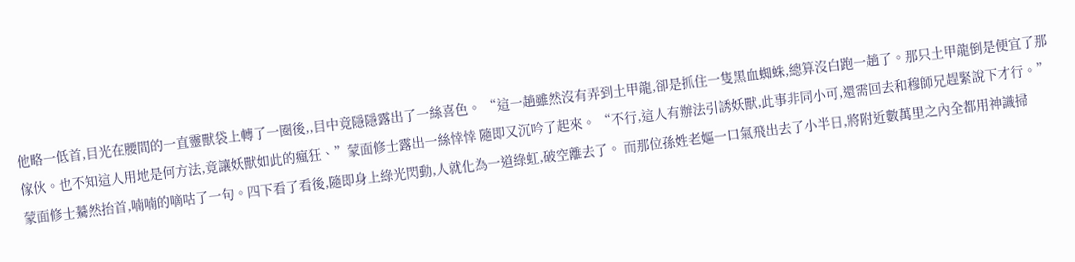他略一低首,目光在腰間的一直靈獸袋上轉了一圈後,,目中竟隱隱露出了一絲喜色。 “這一趟雖然沒有弄到土甲龍,卻是抓住一隻黑血蜘蛛,總算沒白跑一趟了。那只土甲龍倒是便宜了那傢伙。也不知這人用地是何方法,竟讓妖獸如此的瘋狂、”蒙面修士露出一絲悻悻 隨即又沉吟了起來。 “不行,這人有辦法引誘妖獸,此事非同小可,還需回去和穆師兄趕緊說下才行。”蒙面修士驀然抬首,喃喃的嘀咕了一句。四下看了看後,隨即身上綠光閃動,人就化為一道綠虹,破空離去了。 而那位孫姓老嫗一口氣飛出去了小半日,將附近數萬里之內全都用神識掃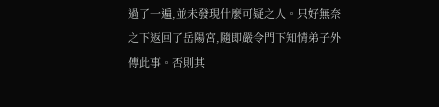過了一遍,並未發現什麼可疑之人。只好無奈之下返回了岳陽宮,隨即嚴令門下知情弟子外傳此事。否則其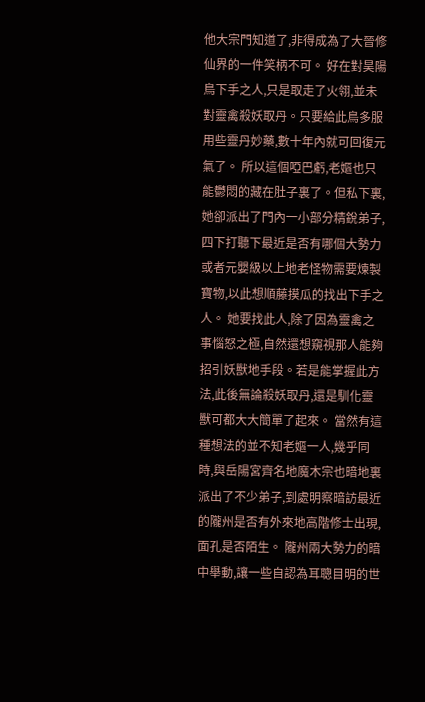他大宗門知道了,非得成為了大晉修仙界的一件笑柄不可。 好在對昊陽鳥下手之人,只是取走了火翎,並未對靈禽殺妖取丹。只要給此鳥多服用些靈丹妙藥,數十年內就可回復元氣了。 所以這個啞巴虧,老嫗也只能鬱悶的藏在肚子裏了。但私下裏,她卻派出了門內一小部分精銳弟子,四下打聽下最近是否有哪個大勢力或者元嬰級以上地老怪物需要煉製寶物,以此想順藤摸瓜的找出下手之人。 她要找此人,除了因為靈禽之事惱怒之極,自然還想窺視那人能夠招引妖獸地手段。若是能掌握此方法,此後無論殺妖取丹,還是馴化靈獸可都大大簡單了起來。 當然有這種想法的並不知老嫗一人,幾乎同時,與岳陽宮齊名地魔木宗也暗地裏派出了不少弟子,到處明察暗訪最近的隴州是否有外來地高階修士出現,面孔是否陌生。 隴州兩大勢力的暗中舉動,讓一些自認為耳聰目明的世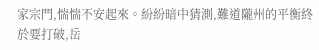家宗門,惴惴不安起來。紛紛暗中猜測,難道隴州的平衡終於要打破,岳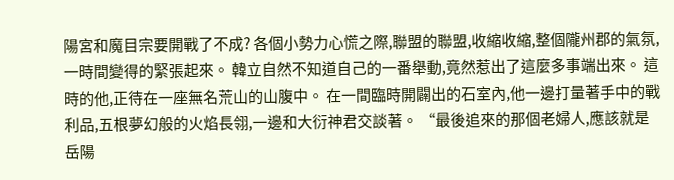陽宮和魔目宗要開戰了不成? 各個小勢力心慌之際,聯盟的聯盟,收縮收縮,整個隴州郡的氣氛,一時間變得的緊張起來。 韓立自然不知道自己的一番舉動,竟然惹出了這麼多事端出來。 這時的他,正待在一座無名荒山的山腹中。 在一間臨時開闢出的石室內,他一邊打量著手中的戰利品,五根夢幻般的火焰長翎,一邊和大衍神君交談著。 “最後追來的那個老婦人,應該就是岳陽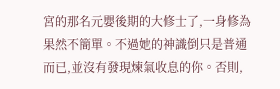宮的那名元嬰後期的大修士了,一身修為果然不簡單。不過她的神識倒只是普通而已,並沒有發現煉氣收息的你。否則,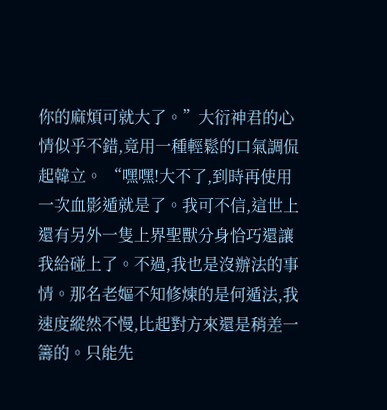你的麻煩可就大了。”大衍神君的心情似乎不錯,竟用一種輕鬆的口氣調侃起韓立。 “嘿嘿!大不了,到時再使用一次血影遁就是了。我可不信,這世上還有另外一隻上界聖獸分身恰巧還讓我給碰上了。不過,我也是沒辦法的事情。那名老嫗不知修煉的是何遁法,我速度縱然不慢,比起對方來還是稍差一籌的。只能先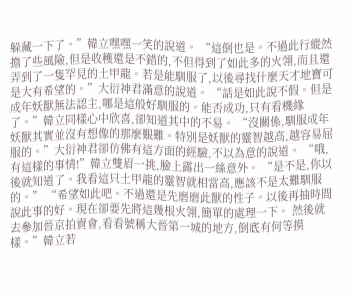躲藏一下了。”韓立嘿嘿一笑的說道。 “這倒也是。不過此行縱然擔了些風險,但是收穫還是不錯的,不但得到了如此多的火翎,而且還弄到了一隻罕見的土甲龍。若是能馴服了,以後尋找什麼天才地寶可是大有希望的。”大衍神君滿意的說道。 “話是如此說不假。但是成年妖獸無法認主,哪是這般好馴服的。能否成功,只有看機緣了。”韓立同樣心中欣喜,卻知道其中的不易。 “沒關係,馴服成年妖獸其實並沒有想像的那麼艱難。特別是妖獸的靈智越高,越容易屈服的。”大衍神君卻仿佛有這方面的經驗,不以為意的說道。 “哦,有這樣的事情!”韓立雙眉一挑,臉上露出一絲意外。 “是不是,你以後就知道了。我看這只土甲龍的靈智就相當高,應該不是太難馴服的。” “希望如此吧。不過還是先磨磨此獸的性子。以後再抽時間說此事的好。現在卻要先將這幾根火翎,簡單的處理一下。 然後就去參加晉京拍賣會,看看號稱大晉第一城的地方,倒底有何等摸樣。”韓立若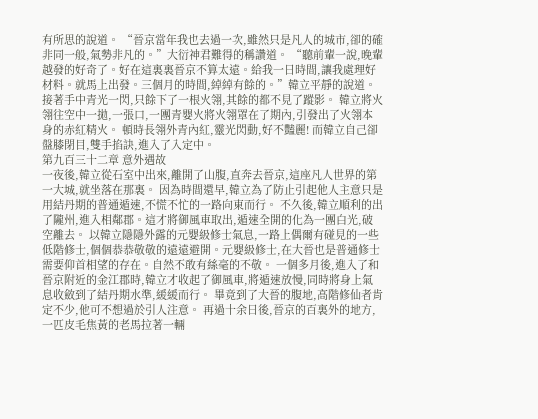有所思的說道。 “晉京當年我也去過一次,雖然只是凡人的城市,卻的確非同一般,氣勢非凡的。”大衍神君難得的稱讚道。 “聽前輩一說,晚輩越發的好奇了。好在這裏裏晉京不算太遠。給我一日時間,讓我處理好材料。就馬上出發。三個月的時間,綽綽有餘的。”韓立平靜的說道。 接著手中青光一閃,只餘下了一根火翎,其餘的都不見了蹤影。 韓立將火翎往空中一拋,一張口,一團青嬰火將火翎罩在了期內,引發出了火翎本身的赤紅精火。 頓時長翎外青內紅,靈光閃動,好不豔麗! 而韓立自己卻盤膝閉目,雙手掐訣,進入了入定中。
第九百三十二章 意外遇故
一夜後,韓立從石室中出來,離開了山腹,直奔去晉京,這座凡人世界的第一大城,就坐落在那裏。 因為時間還早,韓立為了防止引起他人主意只是用結丹期的普通遁速,不慌不忙的一路向東而行。 不久後,韓立順利的出了隴州,進入相鄰郡。這才將御風車取出,遁速全開的化為一團白光,破空離去。 以韓立隱隱外露的元嬰級修士氣息,一路上偶爾有碰見的一些低階修士,個個恭恭敬敬的遠遠避開。元嬰級修士,在大晉也是普通修士需要仰首相望的存在。自然不敢有絲毫的不敬。 一個多月後,進入了和晉京附近的金江郡時,韓立才收起了御風車,將遁速放慢,同時將身上氣息收斂到了結丹期水準,緩緩而行。 畢竟到了大晉的腹地,高階修仙者肯定不少,他可不想過於引人注意。 再過十余日後,晉京的百裏外的地方,一匹皮毛焦黃的老馬拉著一輛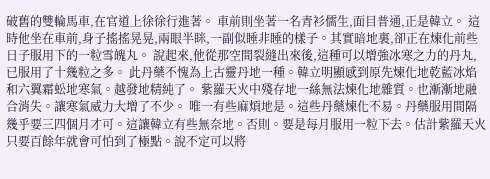破舊的雙輪馬車,在官道上徐徐行進著。 車前則坐著一名青衫儒生,面目普通,正是韓立。 這時他坐在車前,身子搖搖晃晃,兩眼半眯,一副似睡非睡的樣子。其實暗地裏,卻正在煉化前些日子服用下的一粒雪魄丸。 說起來,他從那空間裂縫出來後,這種可以增強冰寒之力的丹丸,已服用了十幾粒之多。 此丹藥不愧為上古靈丹地一種。韓立明顯感到原先煉化地乾藍冰焰和六翼霜蚣地寒氣。越發地精純了。 紫羅天火中殘存地一絲無法煉化地雜質。也漸漸地融合消失。讓寒氣威力大增了不少。 唯一有些麻煩地是。這些丹藥煉化不易。丹藥服用間隔幾乎要三四個月才可。這讓韓立有些無奈地。否則。要是每月服用一粒下去。估計紫羅天火只要百餘年就會可怕到了極點。說不定可以將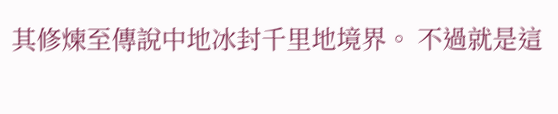其修煉至傳說中地冰封千里地境界。 不過就是這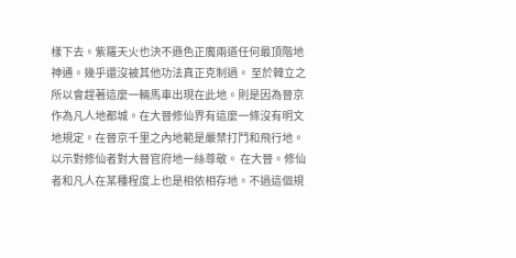樣下去。紫羅天火也決不遜色正魔兩道任何最頂階地神通。幾乎還沒被其他功法真正克制過。 至於韓立之所以會趕著這麼一輛馬車出現在此地。則是因為晉京作為凡人地都城。在大晉修仙界有這麼一條沒有明文地規定。在晉京千里之內地範是嚴禁打鬥和飛行地。以示對修仙者對大晉官府地一絲尊敬。 在大晉。修仙者和凡人在某種程度上也是相依相存地。不過這個規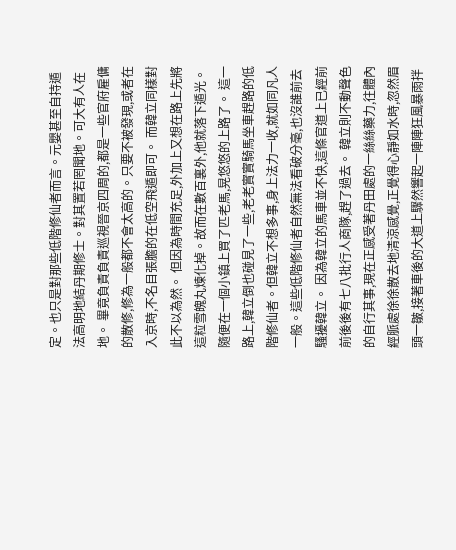定。也只是對那些低階修仙者而言。元嬰甚至自持遁法高明地結丹期修士。對其置若罔聞地。可大有人在地。 畢竟負責負責巡視晉京四周的,都是一些官府雇傭的散修,修為一般都不會太高的。只要不被發現,或者在入京時,不名目張膽的在低空飛遁即可。 而韓立同樣對此不以為然。 但因為時間充足,外加上又想在路上先將這粒雪魄丸煉化掉。故而在數百裏外,他就落下遁光。隨便在一個小鎮上買了匹老馬,晃悠悠的上路了。 這一路上,韓立倒也碰見了一些,老老實實騎馬坐車趕路的低階修仙者。但韓立不想多事,身上法力一收,就如同凡人一般。這些低階修仙者自然無法看破分毫,也沒誰前去騷擾韓立。 因為韓立的馬車並不快,這條官道上已經前前後後有七八批行人商隊,趕了過去。 韓立則不動聲色的自行其事,現在正感受著丹田處的一絲絲藥力,往體內經脈處徐徐散去地清涼感覺,正覺得心靜如水時,忽然眉頭一皺,接著車後的大道上驟然響起一陣陣狂風暴雨拌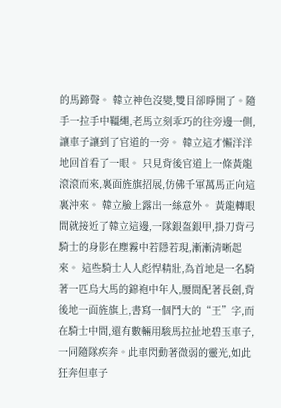的馬蹄聲。 韓立神色沒變,雙目卻睜開了。隨手一拉手中韁繩,老馬立刻乖巧的往旁邊一側,讓車子讓到了官道的一旁。 韓立這才懶洋洋地回首看了一眼。 只見背後官道上一條黃龍滾滾而來,裏面旌旗招展,仿佛千軍萬馬正向這裏沖來。 韓立臉上露出一絲意外。 黃龍轉眼間就接近了韓立這邊,一隊銀盔銀甲,掛刀背弓騎士的身影在塵霧中若隱若現,漸漸清晰起來。 這些騎士人人彪悍精壯,為首地是一名騎著一匹烏大馬的錦袍中年人,腰間配著長劍,背後地一面旌旗上,書寫一個鬥大的“王”字,而在騎士中間,還有數輛用駿馬拉扯地碧玉車子,一同隨隊疾奔。此車閃動著微弱的靈光,如此狂奔但車子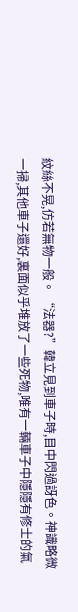紋絲不晃,仿若無物一般。 “法器?”韓立見到車子時,目中閃過訝色。神識略微一掃,其他車子還好,裏面似乎堆放了一些死物,唯有一輛車子中隱隱有修士的氣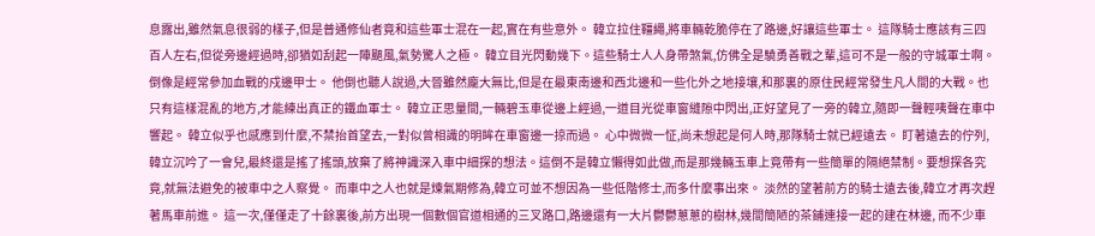息露出,雖然氣息很弱的樣子,但是普通修仙者竟和這些軍士混在一起,實在有些意外。 韓立拉住韁繩,將車輛乾脆停在了路邊,好讓這些軍士。 這隊騎士應該有三四百人左右,但從旁邊經過時,卻猶如刮起一陣颶風,氣勢驚人之極。 韓立目光閃動幾下。這些騎士人人身帶煞氣,仿佛全是驍勇善戰之輩,這可不是一般的守城軍士啊。倒像是經常參加血戰的戍邊甲士。 他倒也聽人說過,大晉雖然龐大無比,但是在最東南邊和西北邊和一些化外之地接壤,和那裏的原住民經常發生凡人間的大戰。也只有這樣混亂的地方,才能練出真正的鐵血軍士。 韓立正思量間,一輛碧玉車從邊上經過,一道目光從車窗縫隙中閃出,正好望見了一旁的韓立,隨即一聲輕咦聲在車中響起。 韓立似乎也感應到什麼,不禁抬首望去,一對似曾相識的明眸在車窗邊一掠而過。 心中微微一怔,尚未想起是何人時,那隊騎士就已經遠去。 盯著遠去的佇列,韓立沉吟了一會兒,最終還是搖了搖頭,放棄了將神識深入車中細探的想法。這倒不是韓立懶得如此做,而是那幾輛玉車上竟帶有一些簡單的隔絕禁制。要想探各究竟,就無法避免的被車中之人察覺。 而車中之人也就是煉氣期修為,韓立可並不想因為一些低階修士,而多什麼事出來。 淡然的望著前方的騎士遠去後,韓立才再次趕著馬車前進。 這一次,僅僅走了十餘裏後,前方出現一個數個官道相通的三叉路口,路邊還有一大片鬱鬱蔥蔥的樹林,幾間簡陋的茶鋪連接一起的建在林邊, 而不少車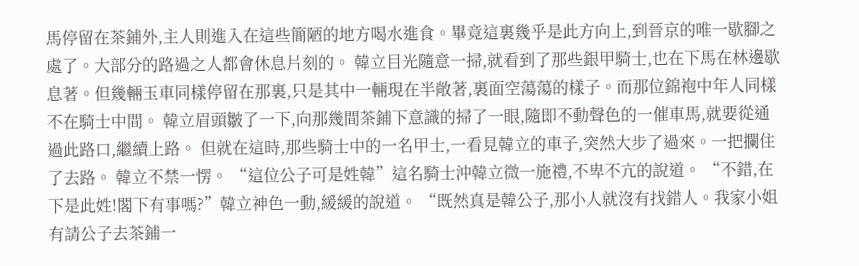馬停留在茶鋪外,主人則進入在這些簡陋的地方喝水進食。畢竟這裏幾乎是此方向上,到晉京的唯一歇腳之處了。大部分的路過之人都會休息片刻的。 韓立目光隨意一掃,就看到了那些銀甲騎士,也在下馬在林邊歇息著。但幾輛玉車同樣停留在那裏,只是其中一輛現在半敞著,裏面空蕩蕩的樣子。而那位錦袍中年人同樣不在騎士中間。 韓立眉頭皺了一下,向那幾間茶鋪下意識的掃了一眼,隨即不動聲色的一催車馬,就要從通過此路口,繼續上路。 但就在這時,那些騎士中的一名甲士,一看見韓立的車子,突然大步了過來。一把攔住了去路。 韓立不禁一愣。 “這位公子可是姓韓”這名騎士沖韓立微一施禮,不卑不亢的說道。 “不錯,在下是此姓!閣下有事嗎?”韓立神色一動,緩緩的說道。 “既然真是韓公子,那小人就沒有找錯人。我家小姐有請公子去茶鋪一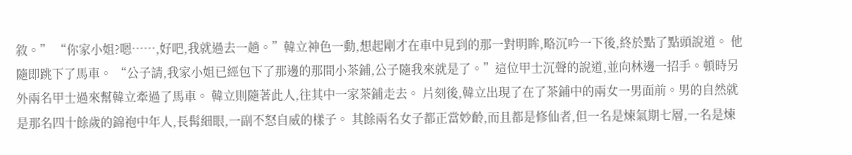敘。” “你家小姐?嗯……,好吧,我就過去一趟。”韓立神色一動,想起剛才在車中見到的那一對明眸,略沉吟一下後,終於點了點頭說道。 他隨即跳下了馬車。 “公子請,我家小姐已經包下了那邊的那間小茶鋪,公子隨我來就是了。”這位甲士沉聲的說道,並向林邊一招手。頓時另外兩名甲士過來幫韓立牽過了馬車。 韓立則隨著此人,往其中一家茶鋪走去。 片刻後,韓立出現了在了茶鋪中的兩女一男面前。男的自然就是那名四十餘歲的錦袍中年人,長髯細眼,一副不怒自威的樣子。 其餘兩名女子都正當妙齡,而且都是修仙者,但一名是煉氣期七層,一名是煉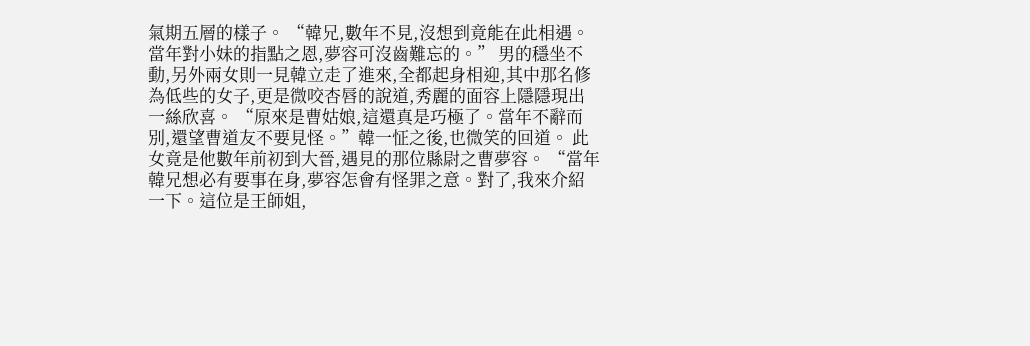氣期五層的樣子。 “韓兄,數年不見,沒想到竟能在此相遇。當年對小妹的指點之恩,夢容可沒齒難忘的。” 男的穩坐不動,另外兩女則一見韓立走了進來,全都起身相迎,其中那名修為低些的女子,更是微咬杏唇的說道,秀麗的面容上隱隱現出一絲欣喜。 “原來是曹姑娘,這還真是巧極了。當年不辭而別,還望曹道友不要見怪。”韓一怔之後,也微笑的回道。 此女竟是他數年前初到大晉,遇見的那位縣尉之曹夢容。 “當年韓兄想必有要事在身,夢容怎會有怪罪之意。對了,我來介紹一下。這位是王師姐,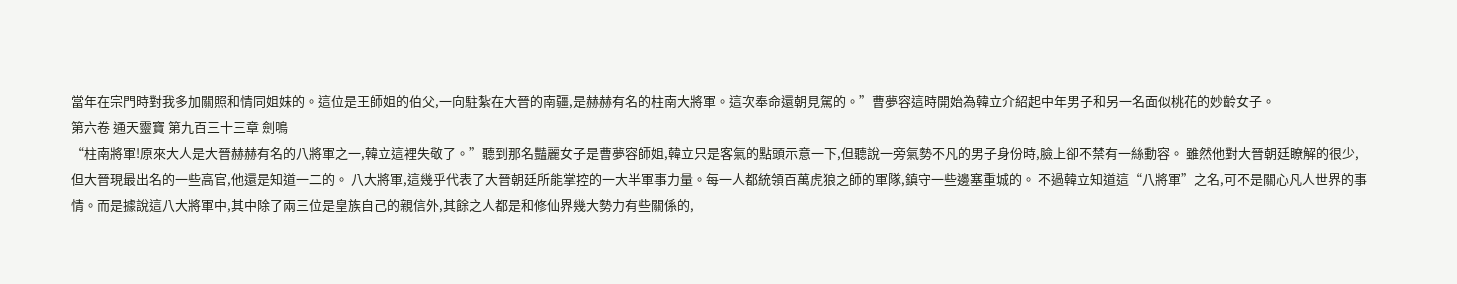當年在宗門時對我多加關照和情同姐妹的。這位是王師姐的伯父,一向駐紮在大晉的南疆,是赫赫有名的柱南大將軍。這次奉命還朝見駕的。”曹夢容這時開始為韓立介紹起中年男子和另一名面似桃花的妙齡女子。
第六卷 通天靈寶 第九百三十三章 劍鳴
“柱南將軍!原來大人是大晉赫赫有名的八將軍之一,韓立這裡失敬了。”聽到那名豔麗女子是曹夢容師姐,韓立只是客氣的點頭示意一下,但聽說一旁氣勢不凡的男子身份時,臉上卻不禁有一絲動容。 雖然他對大晉朝廷瞭解的很少,但大晉現最出名的一些高官,他還是知道一二的。 八大將軍,這幾乎代表了大晉朝廷所能掌控的一大半軍事力量。每一人都統領百萬虎狼之師的軍隊,鎮守一些邊塞重城的。 不過韓立知道這“八將軍”之名,可不是關心凡人世界的事情。而是據說這八大將軍中,其中除了兩三位是皇族自己的親信外,其餘之人都是和修仙界幾大勢力有些關係的,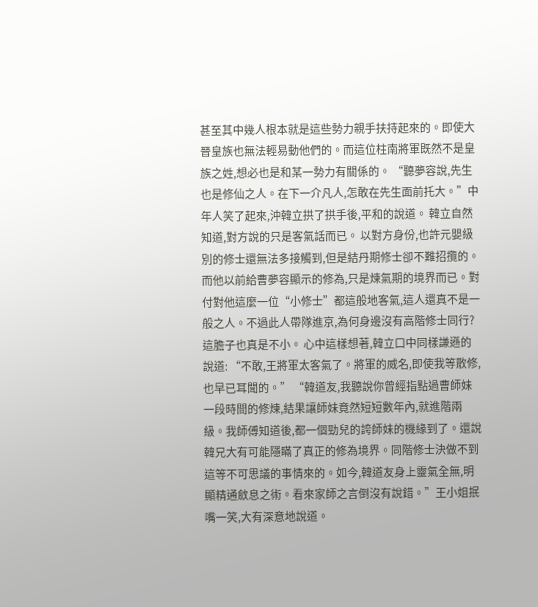甚至其中幾人根本就是這些勢力親手扶持起來的。即使大晉皇族也無法輕易動他們的。而這位柱南將軍既然不是皇族之姓,想必也是和某一勢力有關係的。 “聽夢容說,先生也是修仙之人。在下一介凡人,怎敢在先生面前托大。”中年人笑了起來,沖韓立拱了拱手後,平和的說道。 韓立自然知道,對方說的只是客氣話而已。 以對方身份,也許元嬰級別的修士還無法多接觸到,但是結丹期修士卻不難招攬的。而他以前給曹夢容顯示的修為,只是煉氣期的境界而已。對付對他這麼一位“小修士”都這般地客氣,這人還真不是一般之人。不過此人帶隊進京,為何身邊沒有高階修士同行?這膽子也真是不小。 心中這樣想著,韓立口中同樣謙遜的說道: “不敢,王將軍太客氣了。將軍的威名,即使我等散修,也早已耳聞的。” “韓道友,我聽說你曾經指點過曹師妹一段時間的修煉,結果讓師妹竟然短短數年內,就進階兩級。我師傅知道後,都一個勁兒的誇師妹的機緣到了。還說韓兄大有可能隱瞞了真正的修為境界。同階修士決做不到這等不可思議的事情來的。如今,韓道友身上靈氣全無,明顯精通斂息之術。看來家師之言倒沒有說錯。”王小姐抿嘴一笑,大有深意地說道。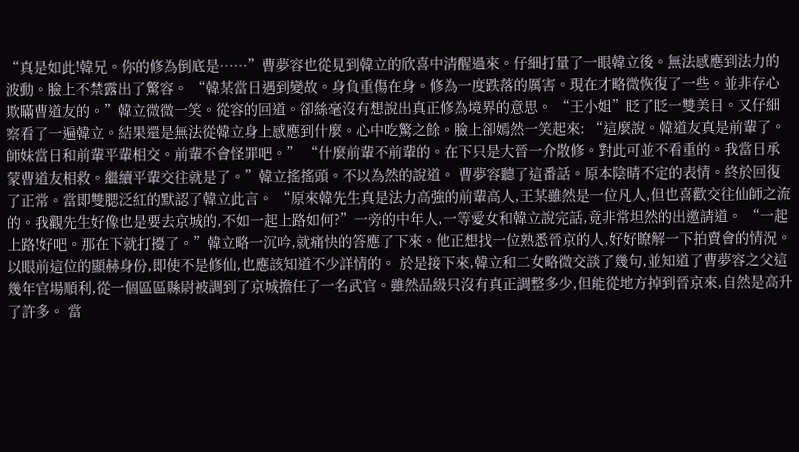“真是如此!韓兄。你的修為倒底是……”曹夢容也從見到韓立的欣喜中清醒過來。仔細打量了一眼韓立後。無法感應到法力的波動。臉上不禁露出了驚容。 “韓某當日遇到變故。身負重傷在身。修為一度跌落的厲害。現在才略微恢復了一些。並非存心欺瞞曹道友的。”韓立微微一笑。從容的回道。卻絲毫沒有想說出真正修為境界的意思。 “王小姐”眨了眨一雙美目。又仔細察看了一遍韓立。結果還是無法從韓立身上感應到什麼。心中吃驚之餘。臉上卻嫣然一笑起來: “這麼說。韓道友真是前輩了。師妹當日和前輩平輩相交。前輩不會怪罪吧。” “什麼前輩不前輩的。在下只是大晉一介散修。對此可並不看重的。我當日承蒙曹道友相救。繼續平輩交往就是了。”韓立搖搖頭。不以為然的說道。 曹夢容聽了這番話。原本陰晴不定的表情。終於回復了正常。當即雙腮泛紅的默認了韓立此言。 “原來韓先生真是法力高強的前輩高人,王某雖然是一位凡人,但也喜歡交往仙師之流的。我觀先生好像也是要去京城的,不如一起上路如何?”一旁的中年人,一等愛女和韓立說完話,竟非常坦然的出邀請道。 “一起上路!好吧。那在下就打擾了。”韓立略一沉吟,就痛快的答應了下來。他正想找一位熟悉晉京的人,好好瞭解一下拍賣會的情況。 以眼前這位的顯赫身份,即使不是修仙,也應該知道不少詳情的。 於是接下來,韓立和二女略微交談了幾句,並知道了曹夢容之父這幾年官場順利,從一個區區縣尉被調到了京城擔任了一名武官。雖然品級只沒有真正調整多少,但能從地方掉到晉京來,自然是高升了許多。 當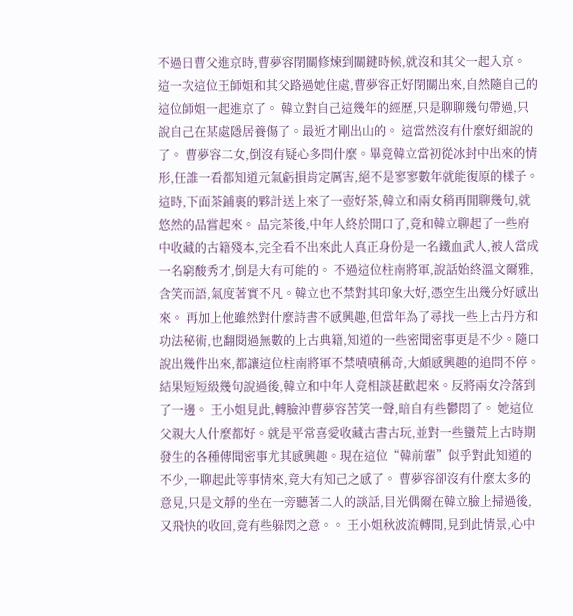不過日曹父進京時,曹夢容閉關修煉到關鍵時候,就沒和其父一起入京。 這一次這位王師姐和其父路過她住處,曹夢容正好閉關出來,自然隨自己的這位師姐一起進京了。 韓立對自己這幾年的經歷,只是聊聊幾句帶過,只說自己在某處隱居養傷了。最近才剛出山的。 這當然沒有什麼好細說的了。 曹夢容二女,倒沒有疑心多問什麼。畢竟韓立當初從冰封中出來的情形,任誰一看都知道元氣虧損肯定厲害,絕不是寥寥數年就能復原的樣子。 這時,下面茶鋪裏的夥計送上來了一壺好茶,韓立和兩女稍再閒聊幾句,就悠然的品嘗起來。 品完茶後,中年人終於開口了,竟和韓立聊起了一些府中收藏的古籍殘本,完全看不出來此人真正身份是一名鐵血武人,被人當成一名窮酸秀才,倒是大有可能的。 不過這位柱南將軍,說話始終溫文爾雅,含笑而語,氣度著實不凡。韓立也不禁對其印象大好,憑空生出幾分好感出來。 再加上他雖然對什麼詩書不感興趣,但當年為了尋找一些上古丹方和功法秘術,也翻閱過無數的上古典籍,知道的一些密聞密事更是不少。隨口說出幾件出來,都讓這位柱南將軍不禁嘖嘖稱奇,大頗感興趣的追問不停。 結果短短級幾句說過後,韓立和中年人竟相談甚歡起來。反將兩女冷落到了一邊。 王小姐見此,轉臉沖曹夢容苦笑一聲,暗自有些鬱悶了。 她這位父親大人什麼都好。就是平常喜愛收藏古書古玩,並對一些蠻荒上古時期發生的各種傳聞密事尤其感興趣。現在這位“韓前輩”似乎對此知道的不少,一聊起此等事情來,竟大有知己之感了。 曹夢容卻沒有什麼太多的意見,只是文靜的坐在一旁聽著二人的談話,目光偶爾在韓立臉上掃過後,又飛快的收回,竟有些躲閃之意。。 王小姐秋波流轉間,見到此情景,心中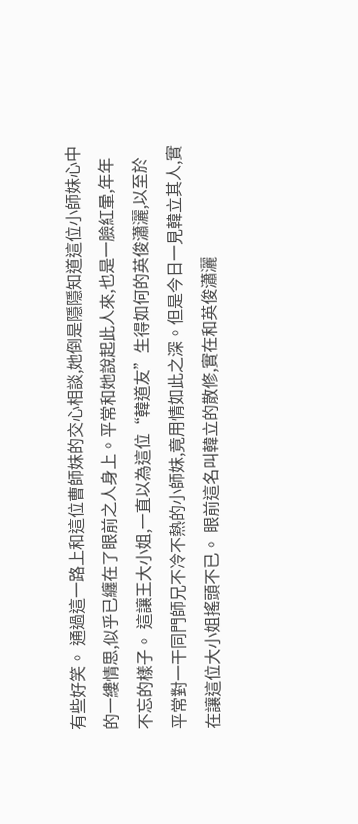有些好笑。 通過這一路上和這位曹師妹的交心相談,她倒是隱隱知道這位小師妹心中的一縷情思,似乎已纏在了眼前之人身上。平常和她說起此人來,也是一臉紅暈,年年不忘的樣子。 這讓王大小姐,一直以為這位“韓道友”生得如何的英俊瀟灑,以至於平常對一干同門師兄不冷不熱的小師妹,竟用情如此之深。但是今日一見韓立其人,實在讓這位大小姐搖頭不已。 眼前這名叫韓立的散修,實在和英俊瀟灑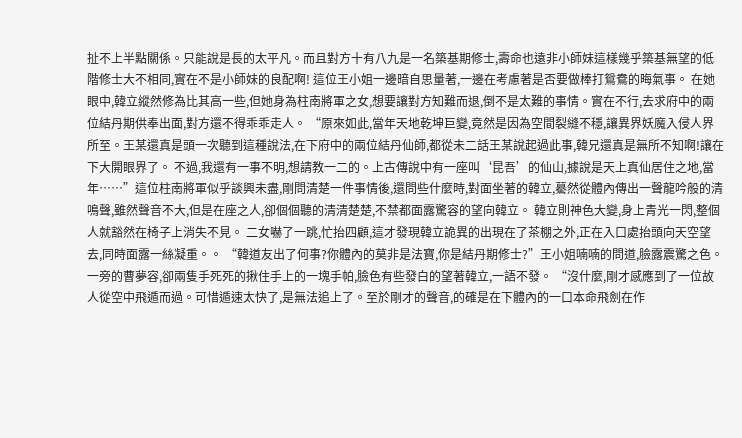扯不上半點關係。只能說是長的太平凡。而且對方十有八九是一名築基期修士,壽命也遠非小師妹這樣幾乎築基無望的低階修士大不相同,實在不是小師妹的良配啊! 這位王小姐一邊暗自思量著,一邊在考慮著是否要做棒打鴛鴦的晦氣事。 在她眼中,韓立縱然修為比其高一些,但她身為柱南將軍之女,想要讓對方知難而退,倒不是太難的事情。實在不行,去求府中的兩位結丹期供奉出面,對方還不得乖乖走人。 “原來如此,當年天地乾坤巨變,竟然是因為空間裂縫不穩,讓異界妖魔入侵人界所至。王某還真是頭一次聽到這種說法,在下府中的兩位結丹仙師,都從未二話王某說起過此事,韓兄還真是無所不知啊!讓在下大開眼界了。 不過,我還有一事不明,想請教一二的。上古傳說中有一座叫‘昆吾’的仙山,據說是天上真仙居住之地,當年……”這位柱南將軍似乎談興未盡,剛問清楚一件事情後,還問些什麼時,對面坐著的韓立,驀然從體內傳出一聲龍吟般的清鳴聲,雖然聲音不大,但是在座之人,卻個個聽的清清楚楚,不禁都面露驚容的望向韓立。 韓立則神色大變,身上青光一閃,整個人就豁然在椅子上消失不見。 二女嚇了一跳,忙抬四顧,這才發現韓立詭異的出現在了茶棚之外,正在入口處抬頭向天空望去,同時面露一絲凝重。。 “韓道友出了何事?你體內的莫非是法寶,你是結丹期修士?”王小姐喃喃的問道,臉露震驚之色。一旁的曹夢容,卻兩隻手死死的揪住手上的一塊手帕,臉色有些發白的望著韓立,一語不發。 “沒什麼,剛才感應到了一位故人從空中飛遁而過。可惜遁速太快了,是無法追上了。至於剛才的聲音,的確是在下體內的一口本命飛劍在作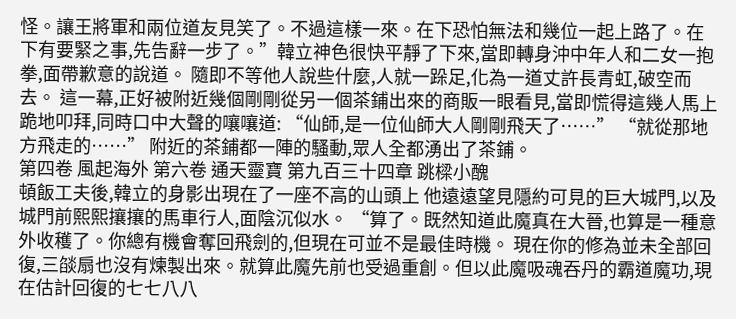怪。讓王將軍和兩位道友見笑了。不過這樣一來。在下恐怕無法和幾位一起上路了。在下有要緊之事,先告辭一步了。”韓立神色很快平靜了下來,當即轉身沖中年人和二女一抱拳,面帶歉意的說道。 隨即不等他人說些什麼,人就一跺足,化為一道丈許長青虹,破空而去。 這一幕,正好被附近幾個剛剛從另一個茶鋪出來的商販一眼看見,當即慌得這幾人馬上跪地叩拜,同時口中大聲的嚷嚷道: “仙師,是一位仙師大人剛剛飛天了……” “就從那地方飛走的……” 附近的茶鋪都一陣的騷動,眾人全都湧出了茶鋪。
第四卷 風起海外 第六卷 通天靈寶 第九百三十四章 跳樑小醜
頓飯工夫後,韓立的身影出現在了一座不高的山頭上 他遠遠望見隱約可見的巨大城門,以及城門前熙熙攘攘的馬車行人,面陰沉似水。 “算了。既然知道此魔真在大晉,也算是一種意外收穫了。你總有機會奪回飛劍的,但現在可並不是最佳時機。 現在你的修為並未全部回復,三燄扇也沒有煉製出來。就算此魔先前也受過重創。但以此魔吸魂吞丹的霸道魔功,現在估計回復的七七八八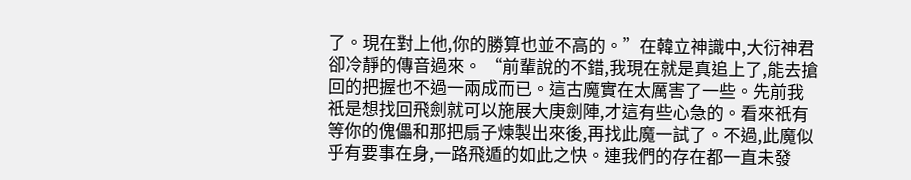了。現在對上他,你的勝算也並不高的。”在韓立神識中,大衍神君卻冷靜的傳音過來。 “前輩說的不錯,我現在就是真追上了,能去搶回的把握也不過一兩成而已。這古魔實在太厲害了一些。先前我祇是想找回飛劍就可以施展大庚劍陣,才這有些心急的。看來祇有等你的傀儡和那把扇子煉製出來後,再找此魔一試了。不過,此魔似乎有要事在身,一路飛遁的如此之快。連我們的存在都一直未發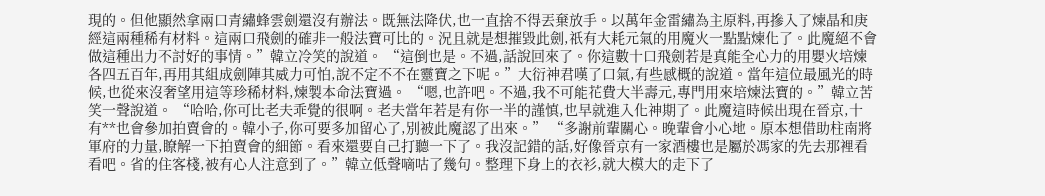現的。但他顯然拿兩口青繡蜂雲劍還沒有辦法。既無法降伏,也一直捨不得丟棄放手。以萬年金雷繡為主原料,再摻入了煉晶和庚經這兩種稀有材料。這兩口飛劍的確非一般法寶可比的。況且就是想摧毀此劍,祇有大耗元氣的用魔火一點點煉化了。此魔絕不會做這種出力不討好的事情。”韓立冷笑的說道。 “這倒也是。不過,話說回來了。你這數十口飛劍若是真能全心力的用嬰火培煉各四五百年,再用其組成劍陣其威力可怕,說不定不不在靈寶之下呢。”大衍神君嘆了口氣,有些感概的說道。當年這位最風光的時候,也從來沒奢望用這等珍稀材料,煉製本命法寶過。 “嗯,也許吧。不過,我不可能花費大半壽元,專門用來培煉法寶的。”韓立苦笑一聲說道。 “哈哈,你可比老夫乖覺的很啊。老夫當年若是有你一半的謹慎,也早就進入化神期了。此魔這時候出現在晉京,十有**也會參加拍賣會的。韓小子,你可要多加留心了,別被此魔認了出來。” “多謝前輩關心。晚輩會小心地。原本想借助柱南將軍府的力量,瞭解一下拍賣會的細節。看來還要自己打聽一下了。我沒記錯的話,好像晉京有一家酒樓也是屬於馮家的先去那裡看看吧。省的住客棧,被有心人注意到了。”韓立低聲嘀咕了幾句。整理下身上的衣衫,就大模大的走下了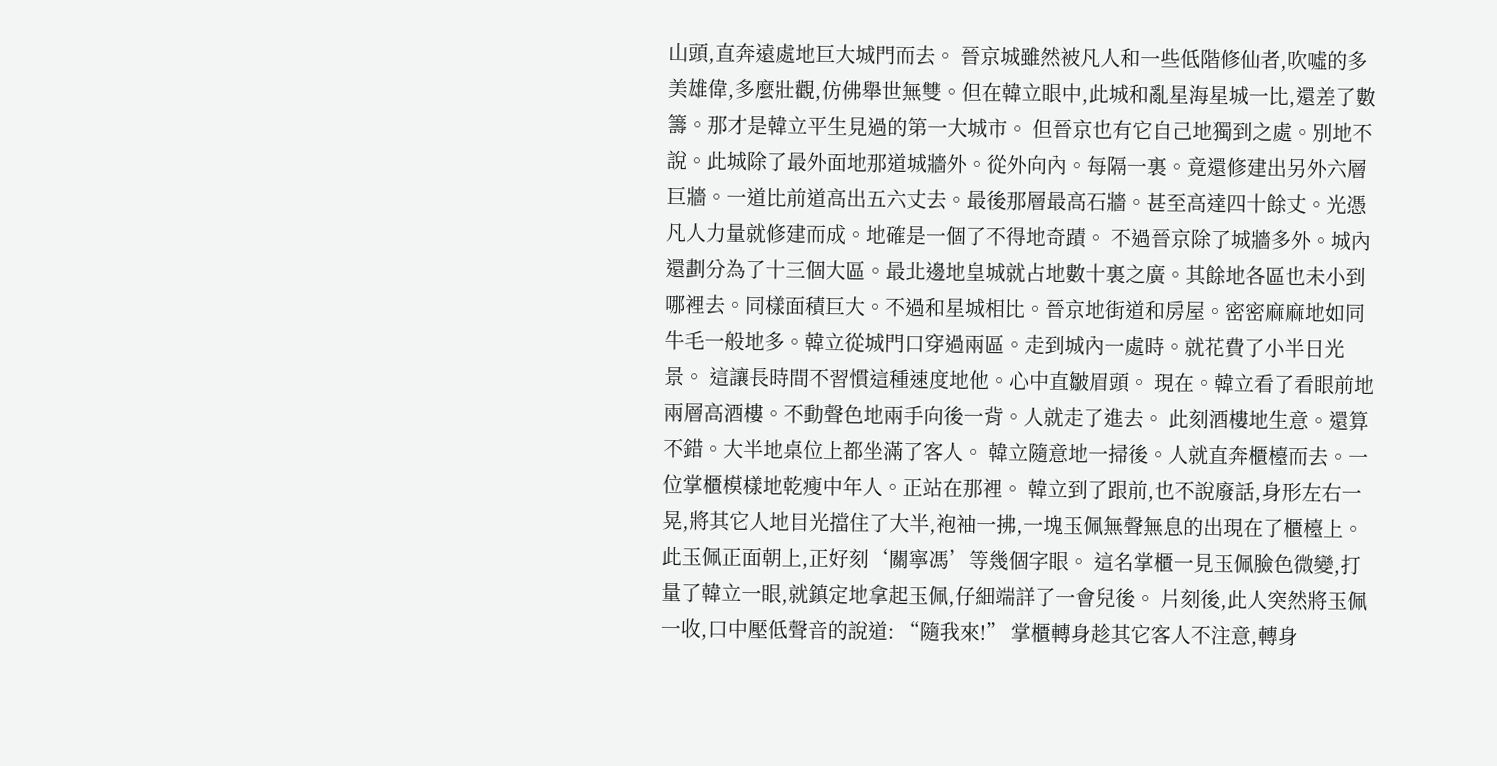山頭,直奔遠處地巨大城門而去。 晉京城雖然被凡人和一些低階修仙者,吹噓的多美雄偉,多麼壯觀,仿佛舉世無雙。但在韓立眼中,此城和亂星海星城一比,還差了數籌。那才是韓立平生見過的第一大城市。 但晉京也有它自己地獨到之處。別地不說。此城除了最外面地那道城牆外。從外向內。每隔一裏。竟還修建出另外六層巨牆。一道比前道高出五六丈去。最後那層最高石牆。甚至高達四十餘丈。光憑凡人力量就修建而成。地確是一個了不得地奇蹟。 不過晉京除了城牆多外。城內還劃分為了十三個大區。最北邊地皇城就占地數十裏之廣。其餘地各區也未小到哪裡去。同樣面積巨大。不過和星城相比。晉京地街道和房屋。密密麻麻地如同牛毛一般地多。韓立從城門口穿過兩區。走到城內一處時。就花費了小半日光景。 這讓長時間不習慣這種速度地他。心中直皺眉頭。 現在。韓立看了看眼前地兩層高酒樓。不動聲色地兩手向後一背。人就走了進去。 此刻酒樓地生意。還算不錯。大半地桌位上都坐滿了客人。 韓立隨意地一掃後。人就直奔櫃檯而去。一位掌櫃模樣地乾瘦中年人。正站在那裡。 韓立到了跟前,也不說廢話,身形左右一晃,將其它人地目光擋住了大半,袍袖一拂,一塊玉佩無聲無息的出現在了櫃檯上。此玉佩正面朝上,正好刻‘關寧馮’等幾個字眼。 這名掌櫃一見玉佩臉色微變,打量了韓立一眼,就鎮定地拿起玉佩,仔細端詳了一會兒後。 片刻後,此人突然將玉佩一收,口中壓低聲音的說道: “隨我來!” 掌櫃轉身趁其它客人不注意,轉身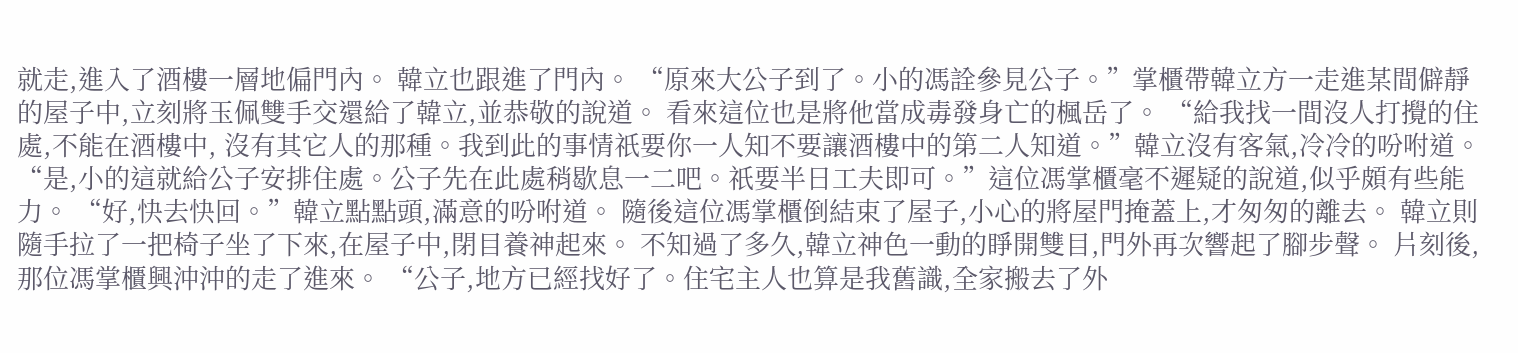就走,進入了酒樓一層地偏門內。 韓立也跟進了門內。 “原來大公子到了。小的馮詮參見公子。”掌櫃帶韓立方一走進某間僻靜的屋子中,立刻將玉佩雙手交還給了韓立,並恭敬的說道。 看來這位也是將他當成毒發身亡的楓岳了。 “給我找一間沒人打攪的住處,不能在酒樓中, 沒有其它人的那種。我到此的事情祇要你一人知不要讓酒樓中的第二人知道。”韓立沒有客氣,冷冷的吩咐道。 “是,小的這就給公子安排住處。公子先在此處稍歇息一二吧。祇要半日工夫即可。”這位馮掌櫃毫不遲疑的說道,似乎頗有些能力。 “好,快去快回。”韓立點點頭,滿意的吩咐道。 隨後這位馮掌櫃倒結束了屋子,小心的將屋門掩蓋上,才匆匆的離去。 韓立則隨手拉了一把椅子坐了下來,在屋子中,閉目養神起來。 不知過了多久,韓立神色一動的睜開雙目,門外再次響起了腳步聲。 片刻後,那位馮掌櫃興沖沖的走了進來。 “公子,地方已經找好了。住宅主人也算是我舊識,全家搬去了外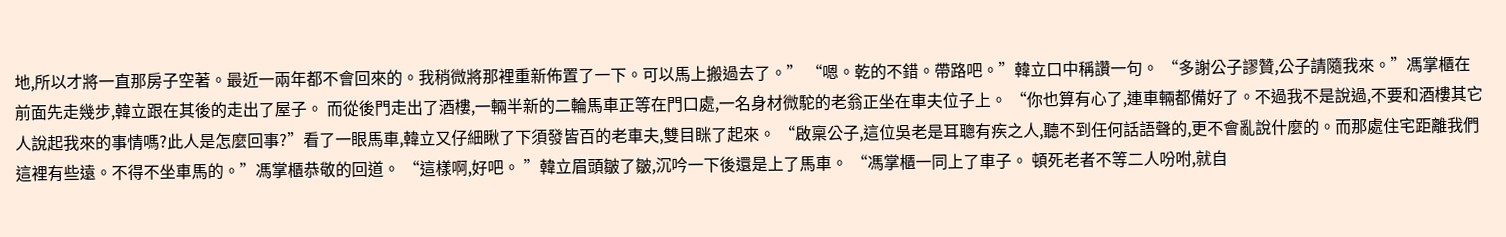地,所以才將一直那房子空著。最近一兩年都不會回來的。我稍微將那裡重新佈置了一下。可以馬上搬過去了。” “嗯。乾的不錯。帶路吧。”韓立口中稱讚一句。 “多謝公子謬贊,公子請隨我來。”馮掌櫃在前面先走幾步,韓立跟在其後的走出了屋子。 而從後門走出了酒樓,一輛半新的二輪馬車正等在門口處,一名身材微駝的老翁正坐在車夫位子上。 “你也算有心了,連車輛都備好了。不過我不是說過,不要和酒樓其它人說起我來的事情嗎?此人是怎麼回事?”看了一眼馬車,韓立又仔細瞅了下須發皆百的老車夫,雙目眯了起來。 “啟稟公子,這位吳老是耳聰有疾之人,聽不到任何話語聲的,更不會亂說什麼的。而那處住宅距離我們這裡有些遠。不得不坐車馬的。”馮掌櫃恭敬的回道。 “這樣啊,好吧。 ”韓立眉頭皺了皺,沉吟一下後還是上了馬車。 “馮掌櫃一同上了車子。 頓死老者不等二人吩咐,就自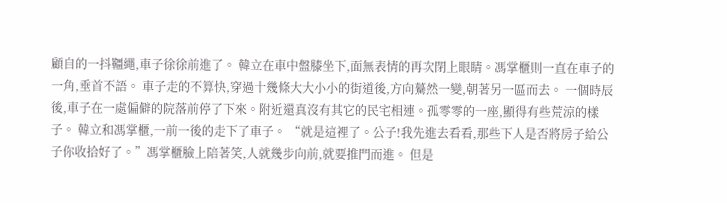顧自的一抖韁繩,車子徐徐前進了。 韓立在車中盤膝坐下,面無表情的再次閉上眼睛。馮掌櫃則一直在車子的一角,垂首不語。 車子走的不算快,穿過十幾條大大小小的街道後,方向驀然一變,朝著另一區而去。 一個時辰後,車子在一處偏僻的院落前停了下來。附近還真沒有其它的民宅相連。孤零零的一座,顯得有些荒涼的樣子。 韓立和馮掌櫃,一前一後的走下了車子。 “就是這裡了。公子!我先進去看看,那些下人是否將房子給公子你收拾好了。”馮掌櫃臉上陪著笑,人就幾步向前,就要推門而進。 但是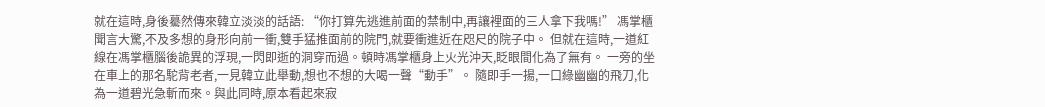就在這時,身後驀然傳來韓立淡淡的話語: “你打算先逃進前面的禁制中,再讓裡面的三人拿下我嗎!” 馮掌櫃聞言大驚,不及多想的身形向前一衝,雙手猛推面前的院門,就要衝進近在咫尺的院子中。 但就在這時,一道紅線在馮掌櫃腦後詭異的浮現,一閃即逝的洞穿而過。頓時馮掌櫃身上火光沖天,眨眼間化為了無有。 一旁的坐在車上的那名駝背老者,一見韓立此舉動,想也不想的大喝一聲“動手”。 隨即手一揚,一口綠幽幽的飛刀,化為一道碧光急斬而來。與此同時,原本看起來寂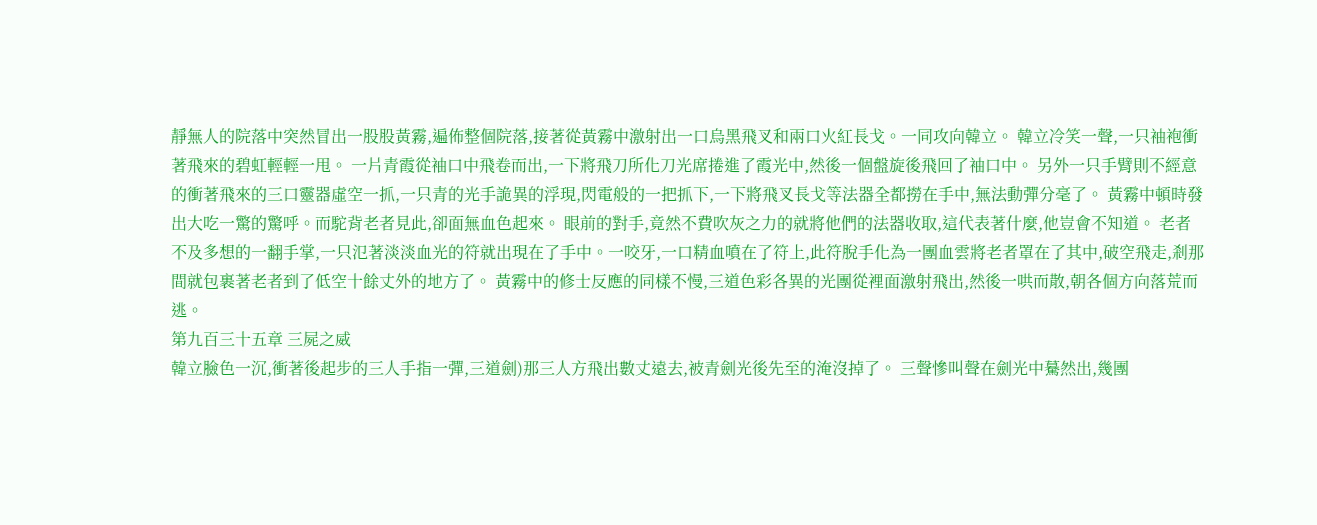靜無人的院落中突然冒出一股股黃霧,遍佈整個院落,接著從黃霧中激射出一口烏黑飛叉和兩口火紅長戈。一同攻向韓立。 韓立冷笑一聲,一只袖袍衝著飛來的碧虹輕輕一甩。 一片青霞從袖口中飛卷而出,一下將飛刀所化刀光席捲進了霞光中,然後一個盤旋後飛回了袖口中。 另外一只手臂則不經意的衝著飛來的三口靈器虛空一抓,一只青的光手詭異的浮現,閃電般的一把抓下,一下將飛叉長戈等法器全都撈在手中,無法動彈分毫了。 黃霧中頓時發出大吃一驚的驚呼。而駝背老者見此,卻面無血色起來。 眼前的對手,竟然不費吹灰之力的就將他們的法器收取,這代表著什麼,他豈會不知道。 老者不及多想的一翻手掌,一只氾著淡淡血光的符就出現在了手中。一咬牙,一口精血噴在了符上,此符脫手化為一團血雲將老者罩在了其中,破空飛走,剎那間就包裹著老者到了低空十餘丈外的地方了。 黃霧中的修士反應的同樣不慢,三道色彩各異的光團從裡面激射飛出,然後一哄而散,朝各個方向落荒而逃。
第九百三十五章 三屍之威
韓立臉色一沉,衝著後起步的三人手指一彈,三道劍)那三人方飛出數丈遠去,被青劍光後先至的淹沒掉了。 三聲慘叫聲在劍光中驀然出,幾團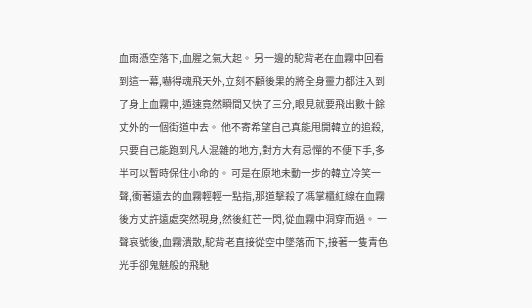血雨憑空落下,血腥之氣大起。 另一邊的駝背老在血霧中回看到這一幕,嚇得魂飛天外,立刻不顧後果的將全身靈力都注入到了身上血霧中,遁速竟然瞬間又快了三分,眼見就要飛出數十餘丈外的一個街道中去。 他不寄希望自己真能甩開韓立的追殺,只要自己能跑到凡人混雜的地方,對方大有忌憚的不便下手,多半可以暫時保住小命的。 可是在原地未動一步的韓立冷笑一聲,衝著遠去的血霧輕輕一點指,那道擊殺了馮掌櫃紅線在血霧後方丈許遠處突然現身,然後紅芒一閃,從血霧中洞穿而過。 一聲哀號後,血霧潰散,駝背老直接從空中墜落而下,接著一隻青色光手卻鬼魅般的飛馳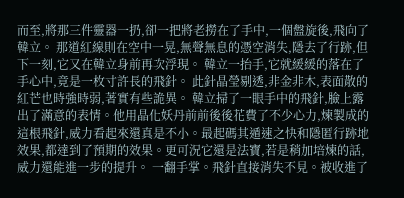而至,將那三件靈器一扔,卻一把將老撈在了手中,一個盤旋後,飛向了韓立。 那道紅線則在空中一晃,無聲無息的憑空消失,隱去了行跡,但下一刻,它又在韓立身前再次浮現。 韓立一抬手,它就緩緩的落在了手心中,竟是一枚寸許長的飛針。 此針晶瑩剔透,非金非木,表面散的紅芒也時強時弱,著實有些詭異。 韓立掃了一眼手中的飛針,臉上露出了滿意的表情。他用晶化妖丹前前後後花費了不少心力,煉製成的這根飛針,威力看起來還真是不小。最起碼其遁速之快和隱匿行跡地效果,都達到了預期的效果。更可況它還是法寶,若是稍加培煉的話,威力還能進一步的提升。 一翻手掌。飛針直接消失不見。被收進了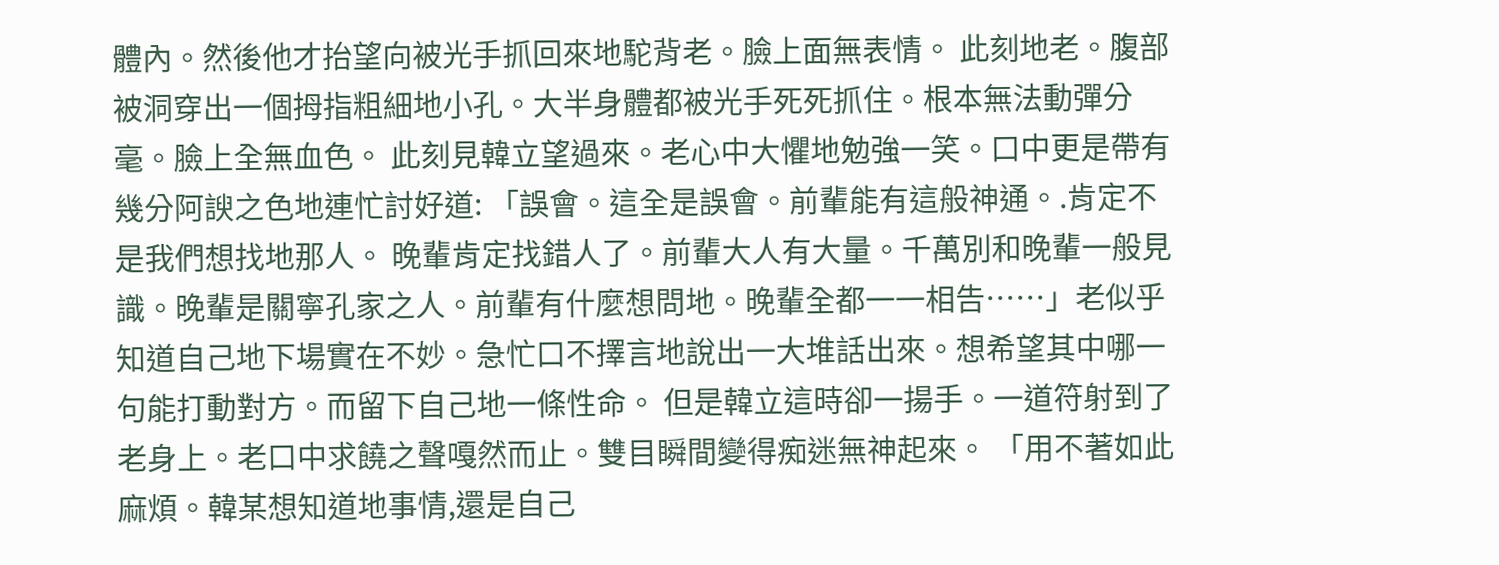體內。然後他才抬望向被光手抓回來地駝背老。臉上面無表情。 此刻地老。腹部被洞穿出一個拇指粗細地小孔。大半身體都被光手死死抓住。根本無法動彈分毫。臉上全無血色。 此刻見韓立望過來。老心中大懼地勉強一笑。口中更是帶有幾分阿諛之色地連忙討好道: 「誤會。這全是誤會。前輩能有這般神通。.肯定不是我們想找地那人。 晚輩肯定找錯人了。前輩大人有大量。千萬別和晚輩一般見識。晚輩是關寧孔家之人。前輩有什麼想問地。晚輩全都一一相告……」老似乎知道自己地下場實在不妙。急忙口不擇言地說出一大堆話出來。想希望其中哪一句能打動對方。而留下自己地一條性命。 但是韓立這時卻一揚手。一道符射到了老身上。老口中求饒之聲嘎然而止。雙目瞬間變得痴迷無神起來。 「用不著如此麻煩。韓某想知道地事情,還是自己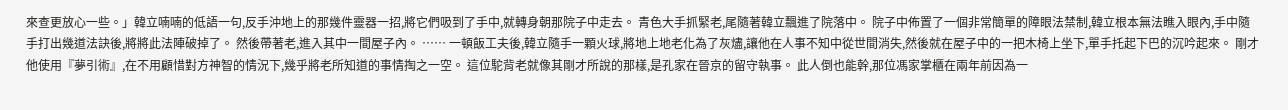來查更放心一些。」韓立喃喃的低語一句,反手沖地上的那幾件靈器一招,將它們吸到了手中,就轉身朝那院子中走去。 青色大手抓緊老,尾隨著韓立飄進了院落中。 院子中佈置了一個非常簡單的障眼法禁制,韓立根本無法瞧入眼內,手中隨手打出幾道法訣後,將將此法陣破掉了。 然後帶著老,進入其中一間屋子內。 …… 一頓飯工夫後,韓立隨手一顆火球,將地上地老化為了灰燼,讓他在人事不知中從世間消失,然後就在屋子中的一把木椅上坐下,單手托起下巴的沉吟起來。 剛才他使用『夢引術』,在不用顧惜對方神智的情況下,幾乎將老所知道的事情掏之一空。 這位駝背老就像其剛才所說的那樣,是孔家在晉京的留守執事。 此人倒也能幹,那位馮家掌櫃在兩年前因為一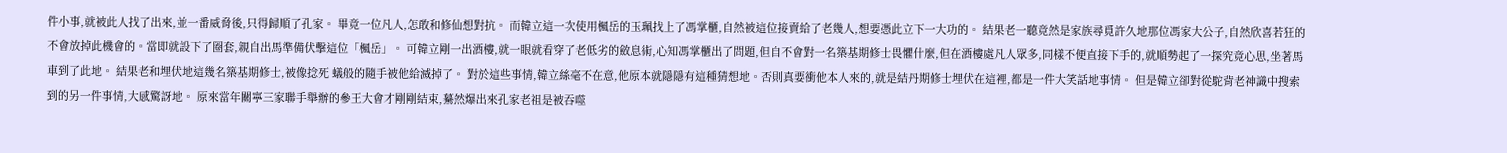件小事,就被此人找了出來,並一番威脅後,只得歸順了孔家。 畢竟一位凡人,怎敢和修仙想對抗。 而韓立這一次使用楓岳的玉珮找上了馮掌櫃,自然被這位接賣給了老幾人,想要憑此立下一大功的。 結果老一聽竟然是家族尋覓許久地那位馮家大公子,自然欣喜若狂的不會放掉此機會的。當即就設下了圈套,親自出馬準備伏擊這位「楓岳」。 可韓立剛一出酒樓,就一眼就看穿了老低劣的斂息術,心知馮掌櫃出了問題,但自不會對一名築基期修士畏懼什麼,但在酒樓處凡人眾多,同樣不便直接下手的,就順勢起了一探究竟心思,坐著馬車到了此地。 結果老和埋伏地這幾名築基期修士,被像捻死 蟻般的隨手被他給滅掉了。 對於這些事情,韓立絲毫不在意,他原本就隱隱有這種猜想地。否則真要衝他本人來的,就是結丹期修士埋伏在這裡,都是一件大笑話地事情。 但是韓立卻對從駝背老神識中搜索到的另一件事情,大感驚訝地。 原來當年關寧三家聯手舉辦的參王大會才剛剛結束,驀然爆出來孔家老祖是被吞噬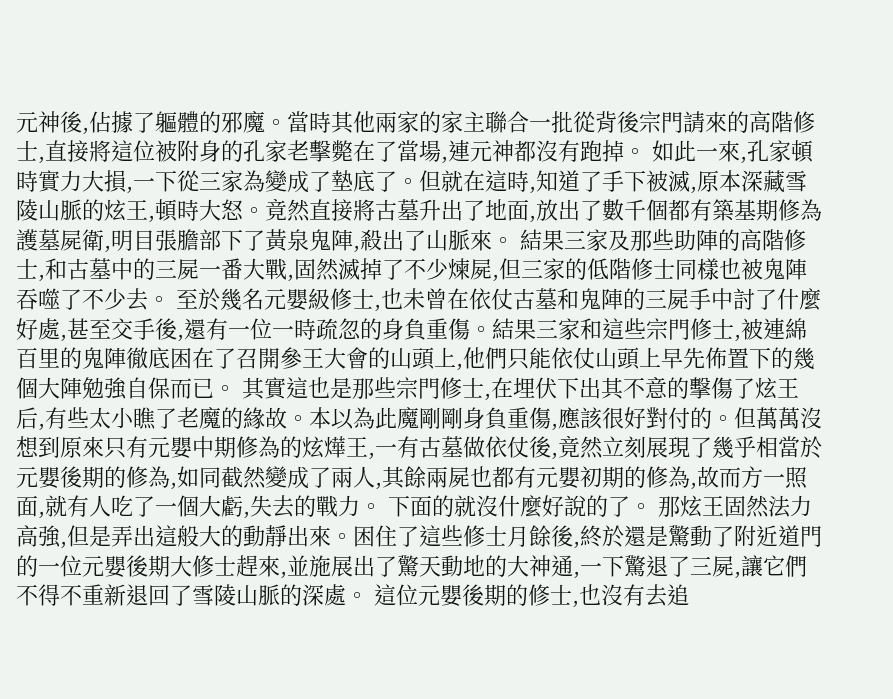元神後,佔據了軀體的邪魔。當時其他兩家的家主聯合一批從背後宗門請來的高階修士,直接將這位被附身的孔家老擊斃在了當場,連元神都沒有跑掉。 如此一來,孔家頓時實力大損,一下從三家為變成了墊底了。但就在這時,知道了手下被滅,原本深藏雪陵山脈的炫王,頓時大怒。竟然直接將古墓升出了地面,放出了數千個都有築基期修為護墓屍衛,明目張膽部下了黃泉鬼陣,殺出了山脈來。 結果三家及那些助陣的高階修士,和古墓中的三屍一番大戰,固然滅掉了不少煉屍,但三家的低階修士同樣也被鬼陣吞噬了不少去。 至於幾名元嬰級修士,也未曾在依仗古墓和鬼陣的三屍手中討了什麼好處,甚至交手後,還有一位一時疏忽的身負重傷。結果三家和這些宗門修士,被連綿百里的鬼陣徹底困在了召開參王大會的山頭上,他們只能依仗山頭上早先佈置下的幾個大陣勉強自保而已。 其實這也是那些宗門修士,在埋伏下出其不意的擊傷了炫王后,有些太小瞧了老魔的緣故。本以為此魔剛剛身負重傷,應該很好對付的。但萬萬沒想到原來只有元嬰中期修為的炫燁王,一有古墓做依仗後,竟然立刻展現了幾乎相當於元嬰後期的修為,如同截然變成了兩人,其餘兩屍也都有元嬰初期的修為,故而方一照面,就有人吃了一個大虧,失去的戰力。 下面的就沒什麼好說的了。 那炫王固然法力高強,但是弄出這般大的動靜出來。困住了這些修士月餘後,終於還是驚動了附近道門的一位元嬰後期大修士趕來,並施展出了驚天動地的大神通,一下驚退了三屍,讓它們不得不重新退回了雪陵山脈的深處。 這位元嬰後期的修士,也沒有去追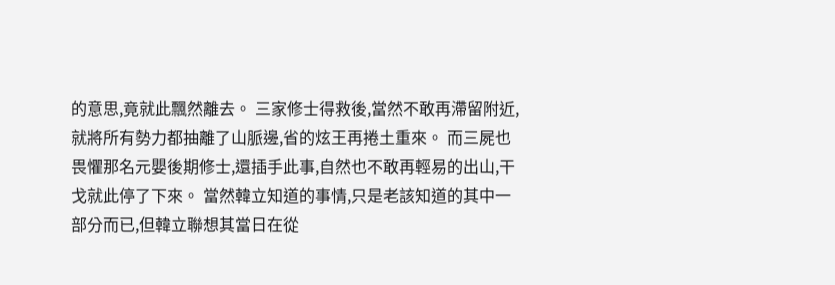的意思,竟就此飄然離去。 三家修士得救後,當然不敢再滯留附近,就將所有勢力都抽離了山脈邊,省的炫王再捲土重來。 而三屍也畏懼那名元嬰後期修士,還插手此事,自然也不敢再輕易的出山,干戈就此停了下來。 當然韓立知道的事情,只是老該知道的其中一部分而已,但韓立聯想其當日在從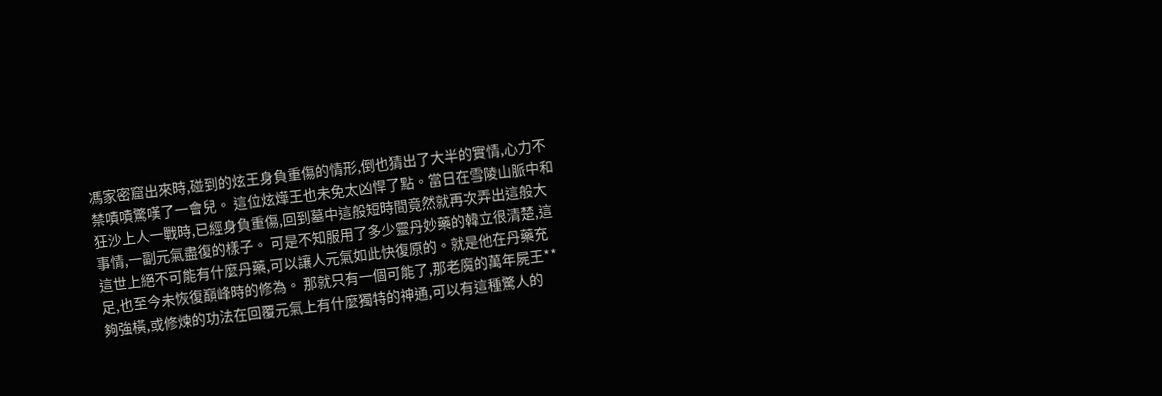馮家密窟出來時,碰到的炫王身負重傷的情形,倒也猜出了大半的實情,心力不禁嘖嘖驚嘆了一會兒。 這位炫燁王也未免太凶悍了點。當日在雪陵山脈中和狂沙上人一戰時,已經身負重傷,回到墓中這般短時間竟然就再次弄出這般大事情,一副元氣盡復的樣子。 可是不知服用了多少靈丹妙藥的韓立很清楚,這這世上絕不可能有什麼丹藥,可以讓人元氣如此快復原的。就是他在丹藥充足,也至今未恢復巔峰時的修為。 那就只有一個可能了,那老魔的萬年屍王**夠強橫,或修煉的功法在回覆元氣上有什麼獨特的神通,可以有這種驚人的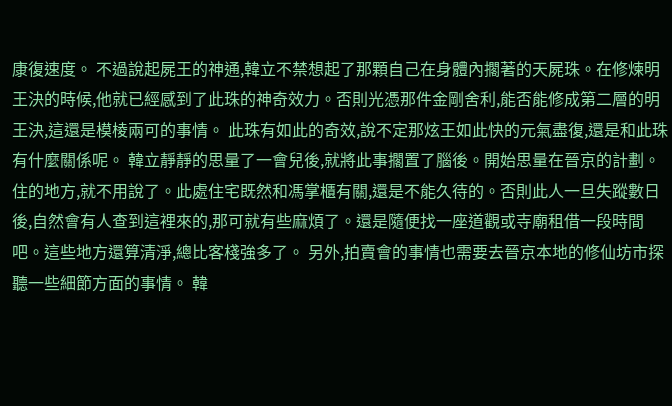康復速度。 不過說起屍王的神通,韓立不禁想起了那顆自己在身體內擱著的天屍珠。在修煉明王決的時候,他就已經感到了此珠的神奇效力。否則光憑那件金剛舍利,能否能修成第二層的明王決,這還是模棱兩可的事情。 此珠有如此的奇效,說不定那炫王如此快的元氣盡復,還是和此珠有什麼關係呢。 韓立靜靜的思量了一會兒後,就將此事擱置了腦後。開始思量在晉京的計劃。 住的地方,就不用說了。此處住宅既然和馮掌櫃有關,還是不能久待的。否則此人一旦失蹤數日後,自然會有人查到這裡來的,那可就有些麻煩了。還是隨便找一座道觀或寺廟租借一段時間吧。這些地方還算清淨,總比客棧強多了。 另外,拍賣會的事情也需要去晉京本地的修仙坊市探聽一些細節方面的事情。 韓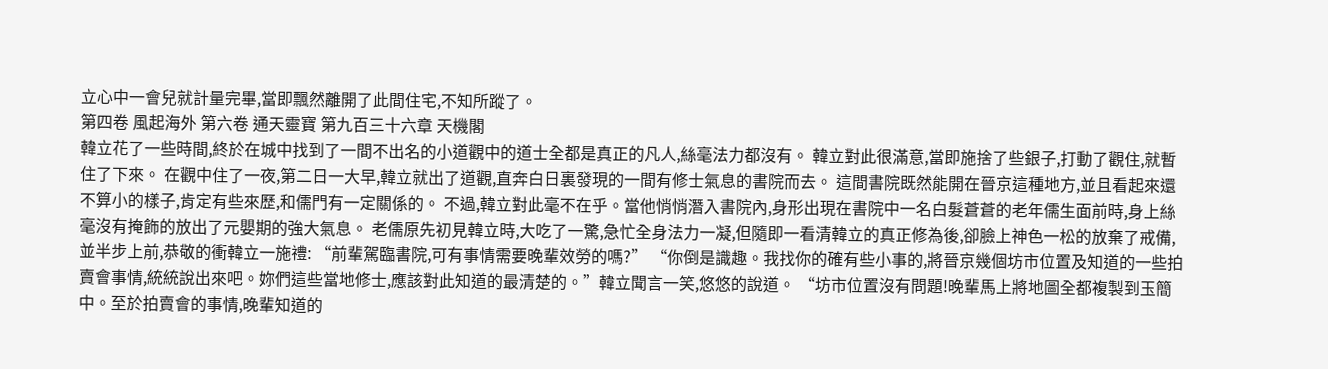立心中一會兒就計量完畢,當即飄然離開了此間住宅,不知所蹤了。
第四卷 風起海外 第六卷 通天靈寶 第九百三十六章 天機閣
韓立花了一些時間,終於在城中找到了一間不出名的小道觀中的道士全都是真正的凡人,絲毫法力都沒有。 韓立對此很滿意,當即施捨了些銀子,打動了觀住,就暫住了下來。 在觀中住了一夜,第二日一大早,韓立就出了道觀,直奔白日裏發現的一間有修士氣息的書院而去。 這間書院既然能開在晉京這種地方,並且看起來還不算小的樣子,肯定有些來歷,和儒門有一定關係的。 不過,韓立對此毫不在乎。當他悄悄潛入書院內,身形出現在書院中一名白髮蒼蒼的老年儒生面前時,身上絲毫沒有掩飾的放出了元嬰期的強大氣息。 老儒原先初見韓立時,大吃了一驚,急忙全身法力一凝,但隨即一看清韓立的真正修為後,卻臉上神色一松的放棄了戒備,並半步上前,恭敬的衝韓立一施禮: “前輩駕臨書院,可有事情需要晚輩效勞的嗎?” “你倒是識趣。我找你的確有些小事的,將晉京幾個坊市位置及知道的一些拍賣會事情,統統說出來吧。妳們這些當地修士,應該對此知道的最清楚的。”韓立聞言一笑,悠悠的說道。 “坊市位置沒有問題!晚輩馬上將地圖全都複製到玉簡中。至於拍賣會的事情,晚輩知道的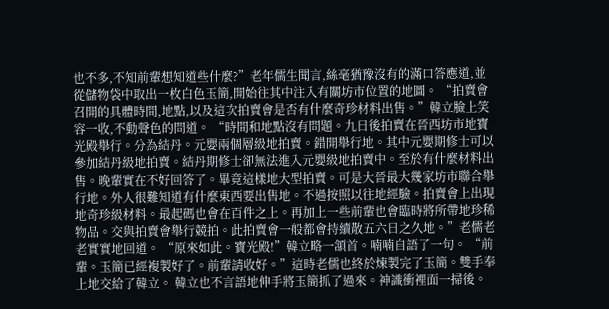也不多,不知前輩想知道些什麼?”老年儒生聞言,絲毫猶豫沒有的滿口答應道,並從儲物袋中取出一枚白色玉簡,開始往其中注入有關坊市位置的地圖。 “拍賣會召開的具體時間,地點,以及這次拍賣會是否有什麼奇珍材料出售。”韓立臉上笑容一收,不動聲色的問道。 “時間和地點沒有問題。九日後拍賣在晉西坊市地寶光殿舉行。分為結丹。元嬰兩個層級地拍賣。錯開舉行地。其中元嬰期修士可以參加結丹級地拍賣。結丹期修士卻無法進入元嬰級地拍賣中。至於有什麼材料出售。晚輩實在不好回答了。畢竟這樣地大型拍賣。可是大晉最大幾家坊市聯合舉行地。外人很難知道有什麼東西要出售地。不過按照以往地經驗。拍賣會上出現地奇珍級材料。最起碼也會在百件之上。再加上一些前輩也會臨時將所帶地珍稀物品。交與拍賣會舉行競拍。此拍賣會一般都會持續散五六日之久地。”老儒老老實實地回道。 “原來如此。寶光殿!”韓立略一頷首。喃喃自語了一句。 “前輩。玉簡已經複製好了。前輩請收好。”這時老儒也終於煉製完了玉簡。雙手奉上地交給了韓立。 韓立也不言語地伸手將玉簡抓了過來。神識衝裡面一掃後。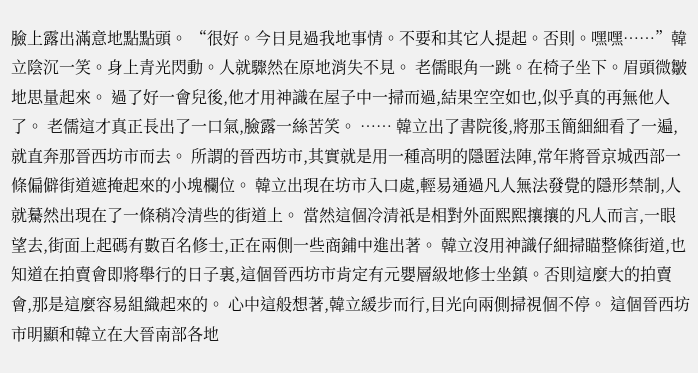臉上露出滿意地點點頭。 “很好。今日見過我地事情。不要和其它人提起。否則。嘿嘿……”韓立陰沉一笑。身上青光閃動。人就驟然在原地消失不見。 老儒眼角一跳。在椅子坐下。眉頭微皺地思量起來。 過了好一會兒後,他才用神識在屋子中一掃而過,結果空空如也,似乎真的再無他人了。 老儒這才真正長出了一口氣,臉露一絲苦笑。 …… 韓立出了書院後,將那玉簡細細看了一遍,就直奔那晉西坊市而去。 所謂的晉西坊市,其實就是用一種高明的隱匿法陣,常年將晉京城西部一條偏僻街道遮掩起來的小塊欄位。 韓立出現在坊市入口處,輕易通過凡人無法發覺的隱形禁制,人就驀然出現在了一條稍冷清些的街道上。 當然這個冷清祇是相對外面熙熙攘攘的凡人而言,一眼望去,街面上起碼有數百名修士,正在兩側一些商鋪中進出著。 韓立沒用神識仔細掃瞄整條街道,也知道在拍賣會即將舉行的日子裏,這個晉西坊市肯定有元嬰層級地修士坐鎮。否則這麼大的拍賣會,那是這麼容易組織起來的。 心中這般想著,韓立緩步而行,目光向兩側掃視個不停。 這個晉西坊市明顯和韓立在大晉南部各地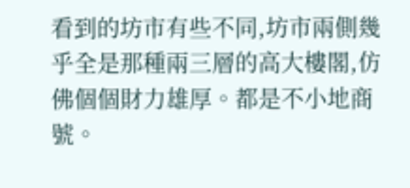看到的坊市有些不同,坊市兩側幾乎全是那種兩三層的高大樓閣,仿佛個個財力雄厚。都是不小地商號。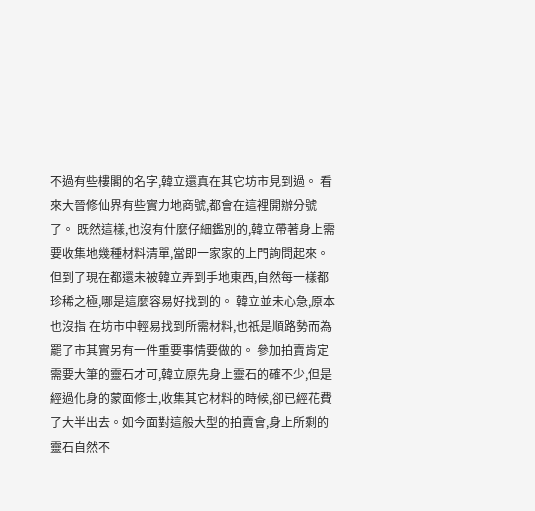不過有些樓閣的名字,韓立還真在其它坊市見到過。 看來大晉修仙界有些實力地商號,都會在這裡開辦分號了。 既然這樣,也沒有什麼仔細鑑別的,韓立帶著身上需要收集地幾種材料清單,當即一家家的上門詢問起來。 但到了現在都還未被韓立弄到手地東西,自然每一樣都珍稀之極,哪是這麼容易好找到的。 韓立並未心急,原本也沒指 在坊市中輕易找到所需材料,也祇是順路勢而為罷了市其實另有一件重要事情要做的。 參加拍賣肯定需要大筆的靈石才可,韓立原先身上靈石的確不少,但是經過化身的蒙面修士,收集其它材料的時候,卻已經花費了大半出去。如今面對這般大型的拍賣會,身上所剩的靈石自然不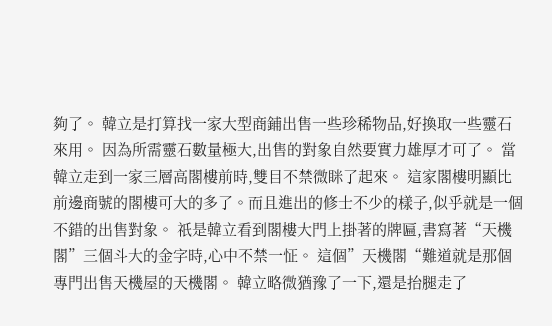夠了。 韓立是打算找一家大型商鋪出售一些珍稀物品,好換取一些靈石來用。 因為所需靈石數量極大,出售的對象自然要實力雄厚才可了。 當韓立走到一家三層高閣樓前時,雙目不禁微眯了起來。 這家閣樓明顯比前邊商號的閣樓可大的多了。而且進出的修士不少的樣子,似乎就是一個不錯的出售對象。 祇是韓立看到閣樓大門上掛著的牌匾,書寫著“天機閣”三個斗大的金字時,心中不禁一怔。 這個”天機閣“難道就是那個專門出售天機屋的天機閣。 韓立略微猶豫了一下,還是抬腿走了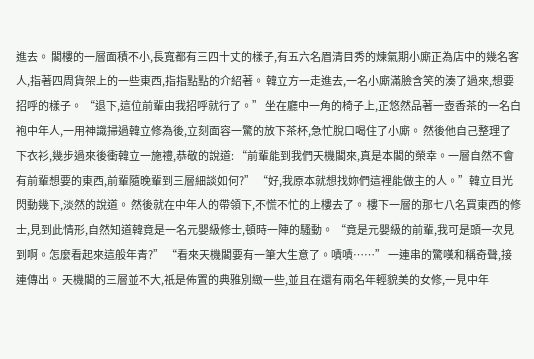進去。 閣樓的一層面積不小,長寬都有三四十丈的樣子,有五六名眉清目秀的煉氣期小廝正為店中的幾名客人,指著四周貨架上的一些東西,指指點點的介紹著。 韓立方一走進去,一名小廝滿臉含笑的湊了過來,想要招呼的樣子。 “退下,這位前輩由我招呼就行了。” 坐在廳中一角的椅子上,正悠然品著一壺香茶的一名白袍中年人,一用神識掃過韓立修為後,立刻面容一驚的放下茶杯,急忙脫口喝住了小廝。 然後他自己整理了下衣衫,幾步過來後衝韓立一施禮,恭敬的說道: “前輩能到我們天機閣來,真是本閣的榮幸。一層自然不會有前輩想要的東西,前輩隨晚輩到三層細談如何?” “好,我原本就想找妳們這裡能做主的人。”韓立目光閃動幾下,淡然的說道。 然後就在中年人的帶領下,不慌不忙的上樓去了。 樓下一層的那七八名買東西的修士,見到此情形,自然知道韓竟是一名元嬰級修士,頓時一陣的騷動。 “竟是元嬰級的前輩,我可是頭一次見到啊。怎麼看起來這般年青?” “看來天機閣要有一筆大生意了。嘖嘖……” 一連串的驚嘆和稱奇聲,接連傳出。 天機閣的三層並不大,祇是佈置的典雅別緻一些,並且在還有兩名年輕貌美的女修,一見中年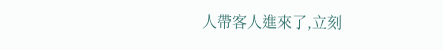人帶客人進來了,立刻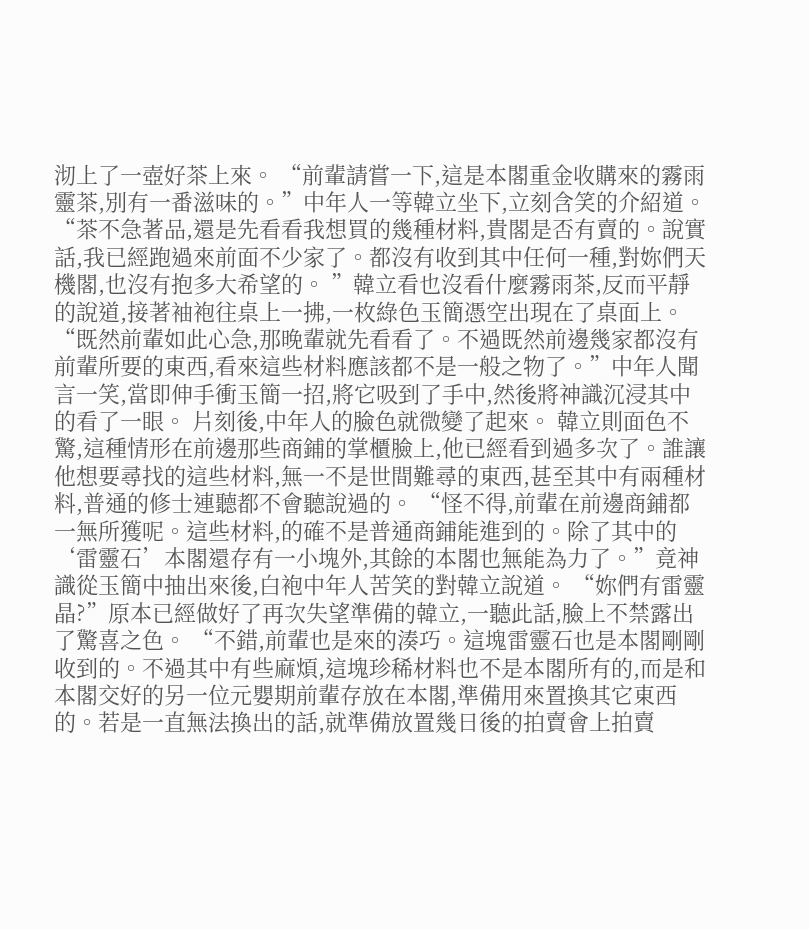沏上了一壺好茶上來。 “前輩請嘗一下,這是本閣重金收購來的霧雨靈茶,別有一番滋味的。”中年人一等韓立坐下,立刻含笑的介紹道。 “茶不急著品,還是先看看我想買的幾種材料,貴閣是否有賣的。說實話,我已經跑過來前面不少家了。都沒有收到其中任何一種,對妳們天機閣,也沒有抱多大希望的。 ”韓立看也沒看什麼霧雨茶,反而平靜的說道,接著袖袍往桌上一拂,一枚綠色玉簡憑空出現在了桌面上。 “既然前輩如此心急,那晚輩就先看看了。不過既然前邊幾家都沒有前輩所要的東西,看來這些材料應該都不是一般之物了。”中年人聞言一笑,當即伸手衝玉簡一招,將它吸到了手中,然後將神識沉浸其中的看了一眼。 片刻後,中年人的臉色就微變了起來。 韓立則面色不驚,這種情形在前邊那些商鋪的掌櫃臉上,他已經看到過多次了。誰讓他想要尋找的這些材料,無一不是世間難尋的東西,甚至其中有兩種材料,普通的修士連聽都不會聽說過的。 “怪不得,前輩在前邊商鋪都一無所獲呢。這些材料,的確不是普通商鋪能進到的。除了其中的‘雷靈石’本閣還存有一小塊外,其餘的本閣也無能為力了。”竟神識從玉簡中抽出來後,白袍中年人苦笑的對韓立說道。 “妳們有雷靈晶?”原本已經做好了再次失望準備的韓立,一聽此話,臉上不禁露出了驚喜之色。 “不錯,前輩也是來的湊巧。這塊雷靈石也是本閣剛剛收到的。不過其中有些麻煩,這塊珍稀材料也不是本閣所有的,而是和本閣交好的另一位元嬰期前輩存放在本閣,準備用來置換其它東西的。若是一直無法換出的話,就準備放置幾日後的拍賣會上拍賣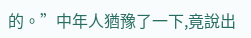的。”中年人猶豫了一下,竟說出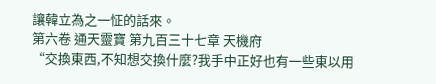讓韓立為之一怔的話來。
第六卷 通天靈寶 第九百三十七章 天機府
“交換東西,不知想交換什麼?我手中正好也有一些東以用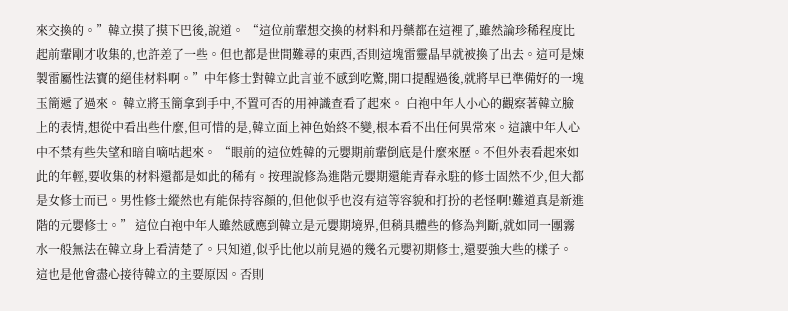來交換的。”韓立摸了摸下巴後,說道。 “這位前輩想交換的材料和丹藥都在這裡了,雖然論珍稀程度比起前輩剛才收集的,也許差了一些。但也都是世間難尋的東西,否則這塊雷靈晶早就被換了出去。這可是煉製雷屬性法寶的絕佳材料啊。”中年修士對韓立此言並不感到吃驚,開口提醒過後,就將早已準備好的一塊玉簡遞了過來。 韓立將玉簡拿到手中,不置可否的用神識查看了起來。 白袍中年人小心的觀察著韓立臉上的表情,想從中看出些什麼,但可惜的是,韓立面上神色始終不變,根本看不出任何異常來。這讓中年人心中不禁有些失望和暗自嘀咕起來。 “眼前的這位姓韓的元嬰期前輩倒底是什麼來歷。不但外表看起來如此的年輕,要收集的材料還都是如此的稀有。按理說修為進階元嬰期還能青春永駐的修士固然不少,但大都是女修士而已。男性修士縱然也有能保持容顏的,但他似乎也沒有這等容貌和打扮的老怪啊!難道真是新進階的元嬰修士。” 這位白袍中年人雖然感應到韓立是元嬰期境界,但稍具體些的修為判斷,就如同一團霧水一般無法在韓立身上看清楚了。只知道,似乎比他以前見過的幾名元嬰初期修士,還要強大些的樣子。 這也是他會盡心接待韓立的主要原因。否則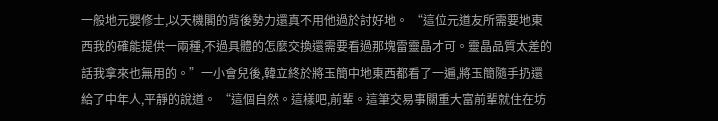一般地元嬰修士,以天機閣的背後勢力還真不用他過於討好地。 “這位元道友所需要地東西我的確能提供一兩種,不過具體的怎麼交換還需要看過那塊雷靈晶才可。靈晶品質太差的話我拿來也無用的。”一小會兒後,韓立終於將玉簡中地東西都看了一遍,將玉簡隨手扔還給了中年人,平靜的說道。 “這個自然。這樣吧,前輩。這筆交易事關重大富前輩就住在坊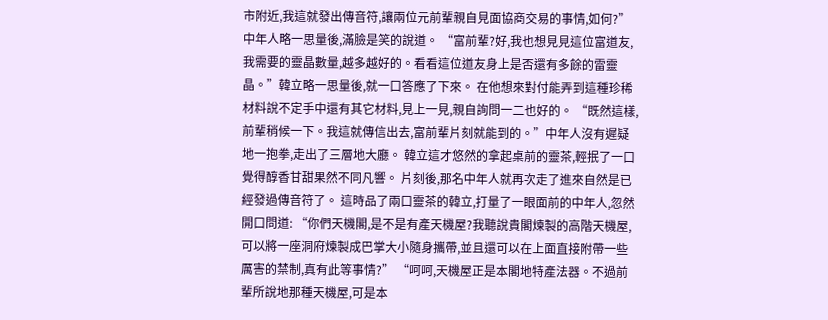市附近,我這就發出傳音符,讓兩位元前輩親自見面協商交易的事情,如何?”中年人略一思量後,滿臉是笑的說道。 “富前輩?好,我也想見見這位富道友,我需要的靈晶數量,越多越好的。看看這位道友身上是否還有多餘的雷靈晶。”韓立略一思量後,就一口答應了下來。 在他想來對付能弄到這種珍稀材料說不定手中還有其它材料,見上一見,親自詢問一二也好的。 “既然這樣,前輩稍候一下。我這就傳信出去,富前輩片刻就能到的。”中年人沒有遲疑地一抱拳,走出了三層地大廳。 韓立這才悠然的拿起桌前的靈茶,輕抿了一口覺得醇香甘甜果然不同凡響。 片刻後,那名中年人就再次走了進來自然是已經發過傳音符了。 這時品了兩口靈茶的韓立,打量了一眼面前的中年人,忽然開口問道: “你們天機閣,是不是有產天機屋?我聽說貴閣煉製的高階天機屋,可以將一座洞府煉製成巴掌大小隨身攜帶,並且還可以在上面直接附帶一些厲害的禁制,真有此等事情?” “呵呵,天機屋正是本閣地特產法器。不過前輩所說地那種天機屋,可是本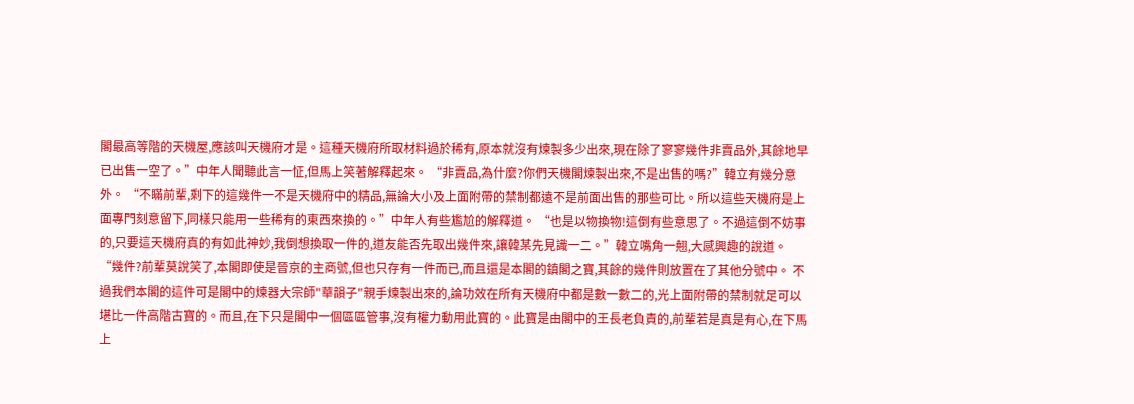閣最高等階的天機屋,應該叫天機府才是。這種天機府所取材料過於稀有,原本就沒有煉製多少出來,現在除了寥寥幾件非賣品外,其餘地早已出售一空了。”中年人聞聽此言一怔,但馬上笑著解釋起來。 “非賣品,為什麼?你們天機閣煉製出來,不是出售的嗎?”韓立有幾分意外。 “不瞞前輩,剩下的這幾件一不是天機府中的精品,無論大小及上面附帶的禁制都遠不是前面出售的那些可比。所以這些天機府是上面專門刻意留下,同樣只能用一些稀有的東西來換的。”中年人有些尷尬的解釋道。 “也是以物換物!這倒有些意思了。不過這倒不妨事的,只要這天機府真的有如此神妙,我倒想換取一件的,道友能否先取出幾件來,讓韓某先見識一二。”韓立嘴角一翹,大感興趣的說道。 “幾件?前輩莫說笑了,本閣即使是晉京的主商號,但也只存有一件而已,而且還是本閣的鎮閣之寶,其餘的幾件則放置在了其他分號中。 不過我們本閣的這件可是閣中的煉器大宗師"華韻子"親手煉製出來的,論功效在所有天機府中都是數一數二的,光上面附帶的禁制就足可以堪比一件高階古寶的。而且,在下只是閣中一個區區管事,沒有權力動用此寶的。此寶是由閣中的王長老負責的,前輩若是真是有心,在下馬上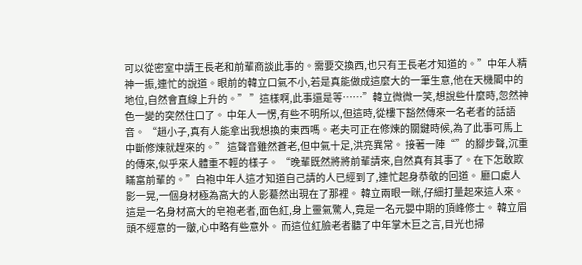可以從密室中請王長老和前輩商談此事的。需要交換西,也只有王長老才知道的。”中年人精神一振,連忙的說道。眼前的韓立口氣不小,若是真能做成這麼大的一筆生意,他在天機閣中的地位,自然會直線上升的。” ”這樣啊,此事還是等……”韓立微微一笑,想說些什麼時,忽然神色一變的突然住口了。 中年人一愣,有些不明所以,但這時,從樓下豁然傳來一名老者的話語音。 “趙小子,真有人能拿出我想換的東西嗎。老夫可正在修煉的關鍵時候,為了此事可馬上中斷修煉就趕來的。” 這聲音雖然蒼老,但中氣十足,洪亮異常。 接著一陣“”的腳步聲,沉重的傳來,似乎來人體重不輕的樣子。 “晚輩既然將將前輩請來,自然真有其事了。在下怎敢欺瞞富前輩的。”白袍中年人這才知道自己請的人已經到了,連忙起身恭敬的回道。 廳口處人影一晃,一個身材極為高大的人影驀然出現在了那裡。 韓立兩眼一眯,仔細打量起來這人來。 這是一名身材高大的皂袍老者,面色紅,身上靈氣驚人,竟是一名元嬰中期的頂峰修士。 韓立眉頭不經意的一皺,心中略有些意外。 而這位紅臉老者聽了中年掌木巨之言,目光也掃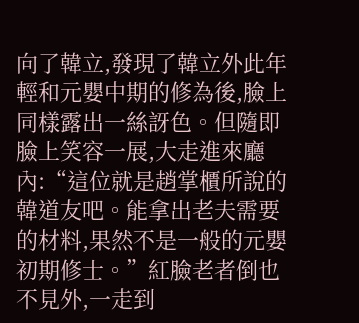向了韓立,發現了韓立外此年輕和元嬰中期的修為後,臉上同樣露出一絲訝色。但隨即臉上笑容一展,大走進來廳內:“這位就是趙掌櫃所說的韓道友吧。能拿出老夫需要的材料,果然不是一般的元嬰初期修士。”紅臉老者倒也不見外,一走到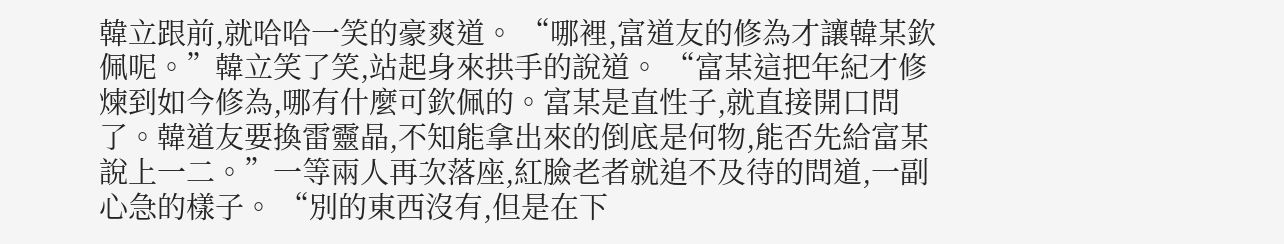韓立跟前,就哈哈一笑的豪爽道。 “哪裡,富道友的修為才讓韓某欽佩呢。”韓立笑了笑,站起身來拱手的說道。 “富某這把年紀才修煉到如今修為,哪有什麼可欽佩的。富某是直性子,就直接開口問了。韓道友要換雷靈晶,不知能拿出來的倒底是何物,能否先給富某說上一二。”一等兩人再次落座,紅臉老者就追不及待的問道,一副心急的樣子。 “別的東西沒有,但是在下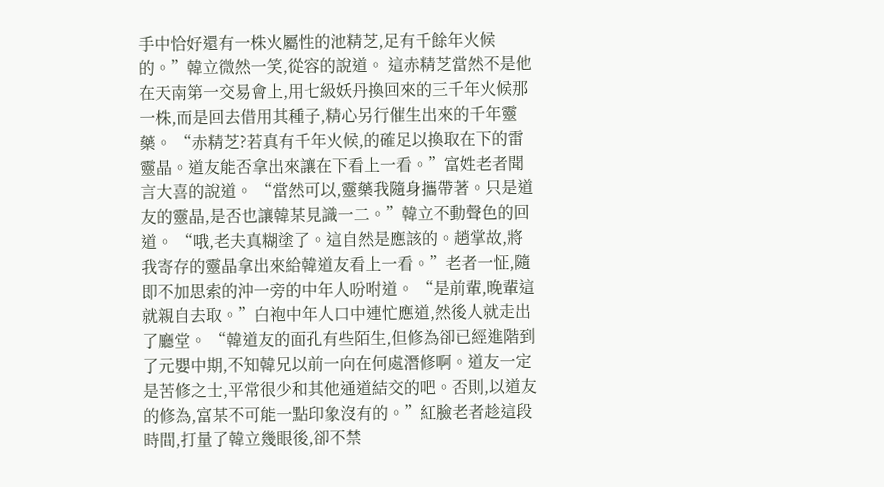手中恰好還有一株火屬性的池精芝,足有千餘年火候的。”韓立微然一笑,從容的說道。 這赤精芝當然不是他在天南第一交易會上,用七級妖丹換回來的三千年火候那一株,而是回去借用其種子,精心另行催生出來的千年靈藥。 “赤精芝?若真有千年火候,的確足以換取在下的雷靈晶。道友能否拿出來讓在下看上一看。”富姓老者聞言大喜的說道。 “當然可以,靈藥我隨身攜帶著。只是道友的靈晶,是否也讓韓某見識一二。”韓立不動聲色的回道。 “哦,老夫真糊塗了。這自然是應該的。趙掌故,將我寄存的靈晶拿出來給韓道友看上一看。”老者一怔,隨即不加思索的沖一旁的中年人吩咐道。 “是前輩,晚輩這就親自去取。”白袍中年人口中連忙應道,然後人就走出了廳堂。 “韓道友的面孔有些陌生,但修為卻已經進階到了元嬰中期,不知韓兄以前一向在何處潛修啊。道友一定是苦修之士,平常很少和其他通道結交的吧。否則,以道友的修為,富某不可能一點印象沒有的。”紅臉老者趁這段時間,打量了韓立幾眼後,卻不禁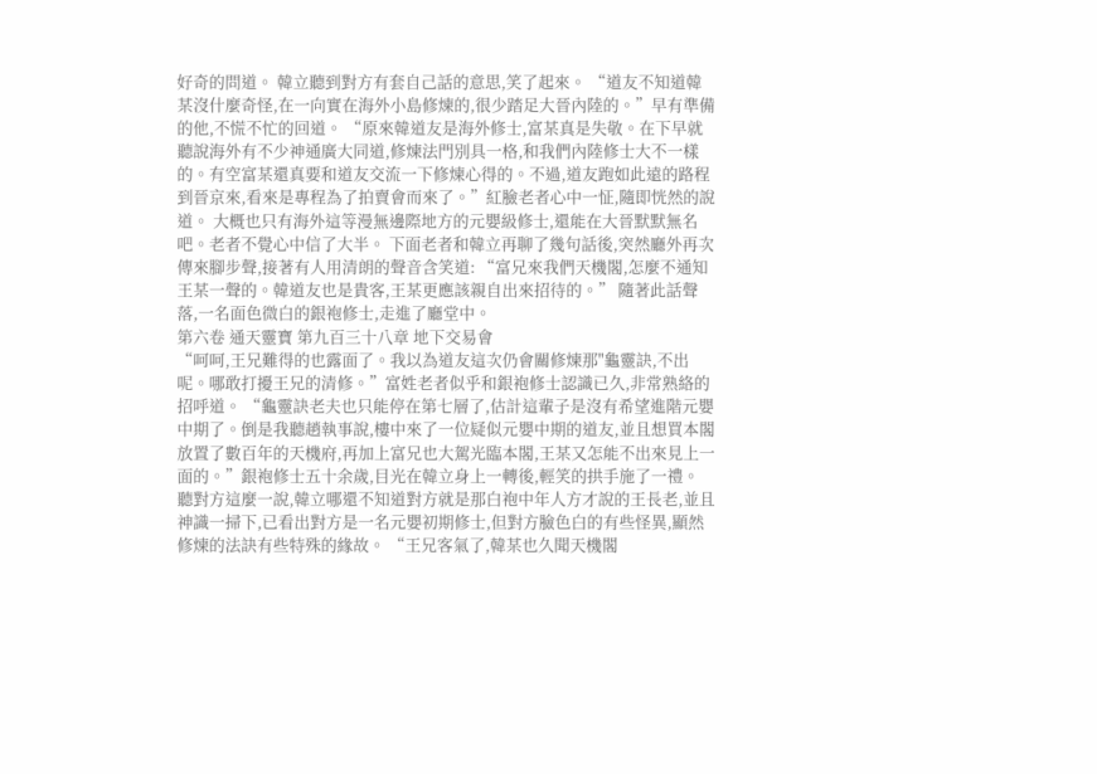好奇的問道。 韓立聽到對方有套自己話的意思,笑了起來。 “道友不知道韓某沒什麼奇怪,在一向實在海外小島修煉的,很少踏足大晉內陸的。”早有準備的他,不慌不忙的回道。 “原來韓道友是海外修士,富某真是失敬。在下早就聽說海外有不少神通廣大同道,修煉法門別具一格,和我們內陸修士大不一樣的。有空富某還真要和道友交流一下修煉心得的。不過,道友跑如此遠的路程到晉京來,看來是專程為了拍賣會而來了。”紅臉老者心中一怔,隨即恍然的說道。 大概也只有海外這等漫無邊際地方的元嬰級修士,還能在大晉默默無名吧。老者不覺心中信了大半。 下面老者和韓立再聊了幾句話後,突然廳外再次傳來腳步聲,接著有人用清朗的聲音含笑道: “富兄來我們天機閣,怎麼不通知王某一聲的。韓道友也是貴客,王某更應該親自出來招待的。” 隨著此話聲落,一名面色微白的銀袍修士,走進了廳堂中。
第六卷 通天靈寶 第九百三十八章 地下交易會
“呵呵,王兄難得的也露面了。我以為道友這次仍會關修煉那"龜靈訣,不出呢。哪敢打擾王兄的清修。”富姓老者似乎和銀袍修士認識已久,非常熟絡的招呼道。 “龜靈訣老夫也只能停在第七層了,估計這輩子是沒有希望進階元嬰中期了。倒是我聽趙執事說,樓中來了一位疑似元嬰中期的道友,並且想買本閣放置了數百年的天機府,再加上富兄也大駕光臨本閣,王某又怎能不出來見上一面的。”銀袍修士五十余歲,目光在韓立身上一轉後,輕笑的拱手施了一禮。 聽對方這麼一說,韓立哪還不知道對方就是那白袍中年人方才說的王長老,並且神識一掃下,已看出對方是一名元嬰初期修士,但對方臉色白的有些怪異,顯然修煉的法訣有些特殊的緣故。 “王兄客氣了,韓某也久聞天機閣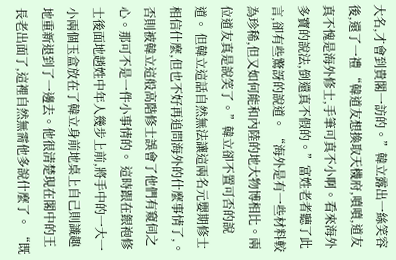大名,才會到貴閣一訪的。”韓立露出一絲笑容後,還了一禮 “韓道友想換取天機府,噴噴,道友真不愧是海外修士,手筆可真不小啊。看來海外多寶的說法,倒還真不假的。”富姓老者聽了此言,卻有些驚訝的說道。 “海外是有一些材料較為珍稀,但又如何能和內陸的地大物博相比。兩位道友真是說笑了。”韓立卻不置可否的說道。 但韓立這話自然無法讓這兩名元嬰期修士相信什麼,但也不好再追問海外的什麼事情了,。否則被韓立這般高階修士誤會了他們有窺伺之心。那可不是一件小事情的。 這時跟在銀袍修士後面地趙姓中年人幾步上前,將手中的一大一小兩個玉盒放在了韓立身前地桌上自己則識趣地重新退到了一邊去。他很清楚現在閣中的王長老出面了,這裡自然無需他多說什麼了。 “既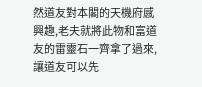然道友對本閣的天機府感興趣,老夫就將此物和富道友的雷靈石一齊拿了過來,讓道友可以先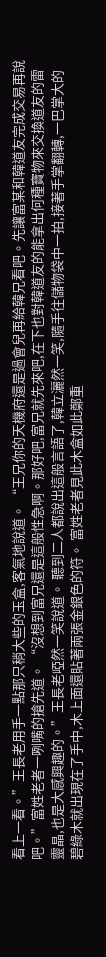看上一看。”王長老用手一點那只稍大些的玉盒,客氣地說道。 “王兄你的天機府還是過會兒再給韓兄看吧。先讓富某和韓道友完成交易再說吧。”富姓老者一咧嘴的搶先道。 “沒想到富兄還是這般性急啊。那好吧,富兄就先來吧,在下也對韓道友的能拿出何種寶物來交換道友的雷靈晶,也是大感興趣的。”王長老啞然一笑說道。 聽到二人都說出這般言語了,韓立灑然一笑,隨手往儲物袋中一拍,接著手掌翻轉,一巴掌大的碧綠木就出現在了手中,木上面還貼著兩張金銀色的符。 富姓老者見此木盒如此鄭重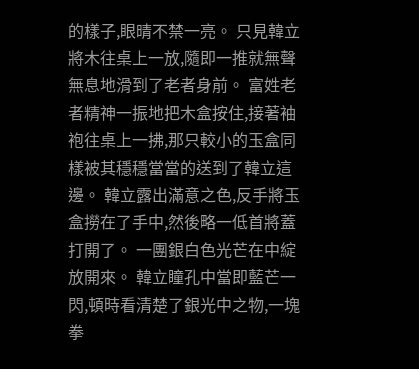的樣子,眼晴不禁一亮。 只見韓立將木往桌上一放,隨即一推就無聲無息地滑到了老者身前。 富姓老者精神一振地把木盒按住,接著袖袍往桌上一拂,那只較小的玉盒同樣被其穩穩當當的送到了韓立這邊。 韓立露出滿意之色,反手將玉盒撈在了手中,然後略一低首將蓋打開了。 一團銀白色光芒在中綻放開來。 韓立瞳孔中當即藍芒一閃,頓時看清楚了銀光中之物,一塊拳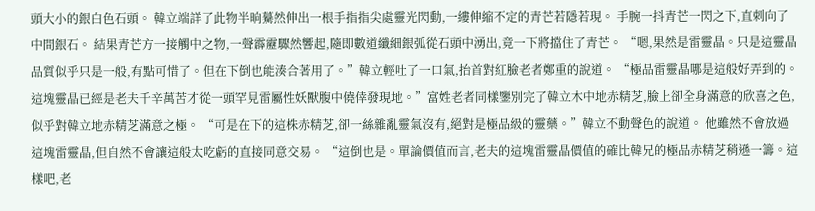頭大小的銀白色石頭。 韓立端詳了此物半晌驀然伸出一根手指指尖處靈光閃動,一縷伸縮不定的青芒若隱若現。 手腕一抖青芒一閃之下,直刺向了中間銀石。 結果青芒方一接觸中之物,一聲霹靂驟然響起,隨即數道纖細銀弧從石頭中湧出,竟一下將擋住了青芒。 “嗯,果然是雷靈晶。只是這靈晶品質似乎只是一般,有點可惜了。但在下倒也能湊合著用了。”韓立輕吐了一口氣,抬首對紅臉老者鄭重的說道。 “極品雷靈晶哪是這般好弄到的。這塊靈晶已經是老夫千辛萬苦才從一頭罕見雷屬性妖獸腹中僥倖發現地。”富姓老者同樣鑒別完了韓立木中地赤精芝,臉上卻全身滿意的欣喜之色,似乎對韓立地赤精芝滿意之極。 “可是在下的這株赤精芝,卻一絲雜亂靈氣沒有,絕對是極品級的靈藥。”韓立不動聲色的說道。 他雖然不會放過這塊雷靈晶,但自然不會讓這般太吃虧的直接同意交易。 “這倒也是。單論價值而言,老夫的這塊雷靈晶價值的確比韓兄的極品赤精芝稍遜一籌。這樣吧,老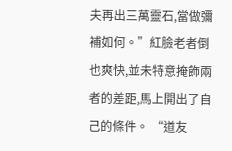夫再出三萬靈石,當做彌補如何。”紅臉老者倒也爽快,並未特意掩飾兩者的差距,馬上開出了自己的條件。 “道友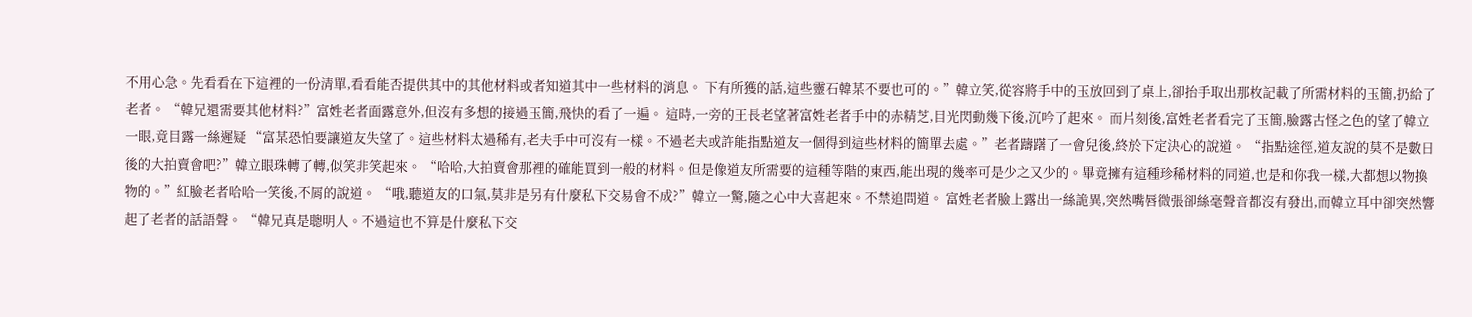不用心急。先看看在下這裡的一份清單,看看能否提供其中的其他材料或者知道其中一些材料的消息。 下有所獲的話,這些靈石韓某不要也可的。”韓立笑,從容將手中的玉放回到了桌上,卻抬手取出那枚記載了所需材料的玉簡,扔給了老者。 “韓兄還需要其他材料?”富姓老者面露意外,但沒有多想的接過玉簡,飛快的看了一遍。 這時,一旁的王長老望著富姓老者手中的赤精芝,目光閃動幾下後,沉吟了起來。 而片刻後,富姓老者看完了玉簡,臉露古怪之色的望了韓立一眼,竟目露一絲遲疑 “富某恐怕要讓道友失望了。這些材料太過稀有,老夫手中可沒有一樣。不過老夫或許能指點道友一個得到這些材料的簡單去處。”老者躊躇了一會兒後,終於下定決心的說道。 “指點途徑,道友說的莫不是數日後的大拍賣會吧?”韓立眼珠轉了轉,似笑非笑起來。 “哈哈,大拍賣會那裡的確能買到一般的材料。但是像道友所需要的這種等階的東西,能出現的幾率可是少之又少的。畢竟擁有這種珍稀材料的同道,也是和你我一樣,大都想以物換物的。”紅臉老者哈哈一笑後,不屑的說道。 “哦,聽道友的口氣,莫非是另有什麼私下交易會不成?”韓立一驚,隨之心中大喜起來。不禁追問道。 富姓老者臉上露出一絲詭異,突然嘴唇微張卻絲毫聲音都沒有發出,而韓立耳中卻突然響起了老者的話語聲。 “韓兄真是聰明人。不過這也不算是什麼私下交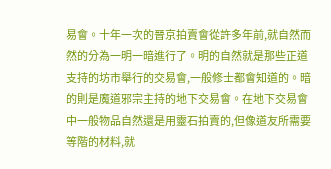易會。十年一次的晉京拍賣會從許多年前,就自然而然的分為一明一暗進行了。明的自然就是那些正道支持的坊市舉行的交易會,一般修士都會知道的。暗的則是魔道邪宗主持的地下交易會。在地下交易會中一般物品自然還是用靈石拍賣的,但像道友所需要等階的材料,就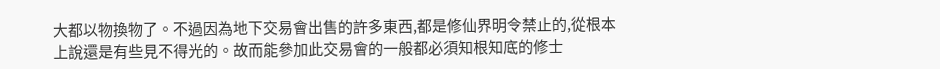大都以物換物了。不過因為地下交易會出售的許多東西,都是修仙界明令禁止的,從根本上說還是有些見不得光的。故而能參加此交易會的一般都必須知根知底的修士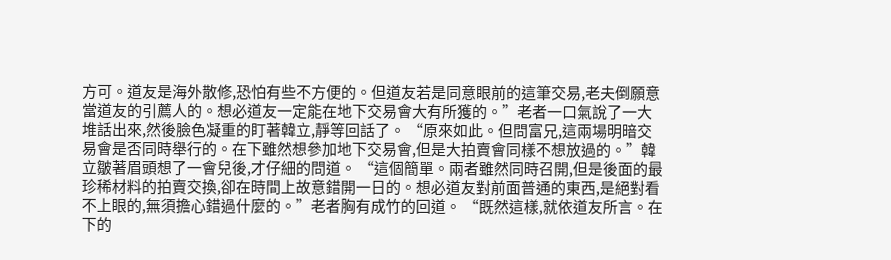方可。道友是海外散修,恐怕有些不方便的。但道友若是同意眼前的這筆交易,老夫倒願意當道友的引薦人的。想必道友一定能在地下交易會大有所獲的。”老者一口氣說了一大堆話出來,然後臉色凝重的盯著韓立,靜等回話了。 “原來如此。但問富兄,這兩場明暗交易會是否同時舉行的。在下雖然想參加地下交易會,但是大拍賣會同樣不想放過的。”韓立皺著眉頭想了一會兒後,才仔細的問道。 “這個簡單。兩者雖然同時召開,但是後面的最珍稀材料的拍賣交換,卻在時間上故意錯開一日的。想必道友對前面普通的東西,是絕對看不上眼的,無須擔心錯過什麼的。”老者胸有成竹的回道。 “既然這樣,就依道友所言。在下的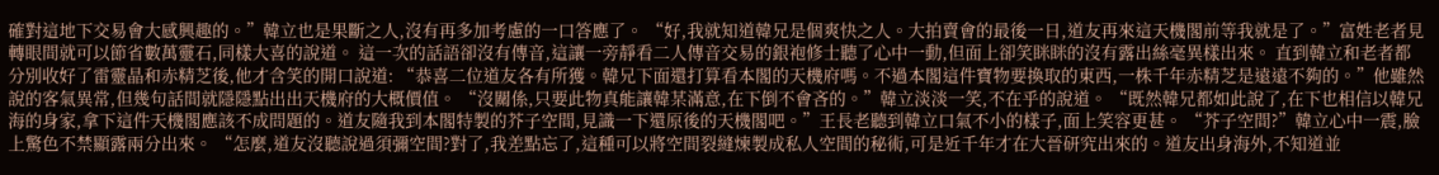確對這地下交易會大感興趣的。”韓立也是果斷之人,沒有再多加考慮的一口答應了。 “好,我就知道韓兄是個爽快之人。大拍賣會的最後一日,道友再來這天機閣前等我就是了。”富姓老者見轉眼間就可以節省數萬靈石,同樣大喜的說道。 這一次的話語卻沒有傳音,這讓一旁靜看二人傳音交易的銀袍修士聽了心中一動,但面上卻笑眯眯的沒有露出絲毫異樣出來。 直到韓立和老者都分別收好了雷靈晶和赤精芝後,他才含笑的開口說道: “恭喜二位道友各有所獲。韓兄下面還打算看本閣的天機府嗎。不過本閣這件寶物要換取的東西,一株千年赤精芝是遠遠不夠的。”他雖然說的客氣異常,但幾句話間就隱隱點出出天機府的大概價值。 “沒關係,只要此物真能讓韓某滿意,在下倒不會吝的。”韓立淡淡一笑,不在乎的說道。 “既然韓兄都如此說了,在下也相信以韓兄海的身家,拿下這件天機閣應該不成問題的。道友隨我到本閣特製的芥子空間,見識一下還原後的天機閣吧。”王長老聽到韓立口氣不小的樣子,面上笑容更甚。 “芥子空間?”韓立心中一震,臉上驚色不禁顯露兩分出來。 “怎麼,道友沒聽說過須彌空間?對了,我差點忘了,這種可以將空間裂縫煉製成私人空間的秘術,可是近千年才在大晉研究出來的。道友出身海外,不知道並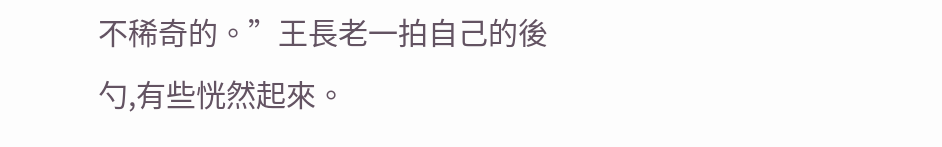不稀奇的。”王長老一拍自己的後勺,有些恍然起來。